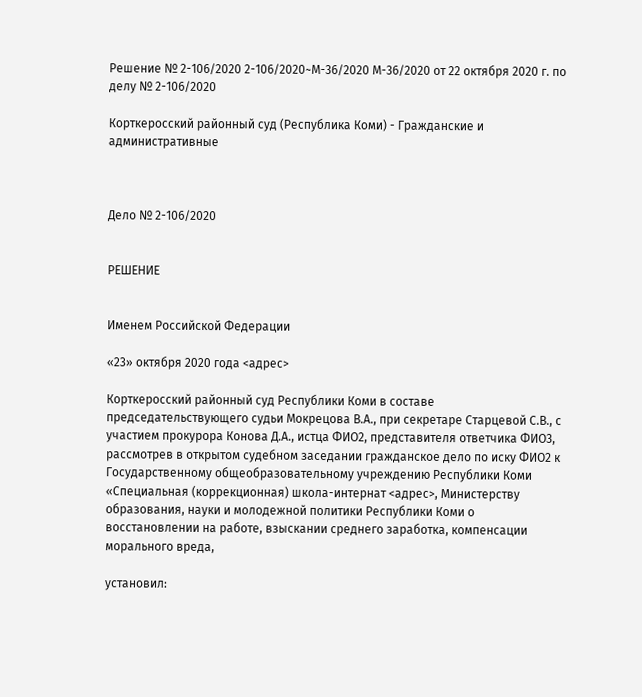Решение № 2-106/2020 2-106/2020~М-36/2020 М-36/2020 от 22 октября 2020 г. по делу № 2-106/2020

Корткеросский районный суд (Республика Коми) - Гражданские и административные



Дело № 2-106/2020


РЕШЕНИЕ


Именем Российской Федерации

«23» октября 2020 года <адрес>

Корткеросский районный суд Республики Коми в составе председательствующего судьи Мокрецова В.А., при секретаре Старцевой С.В., с участием прокурора Конова Д.А., истца ФИО2, представителя ответчика ФИО3, рассмотрев в открытом судебном заседании гражданское дело по иску ФИО2 к Государственному общеобразовательному учреждению Республики Коми «Специальная (коррекционная) школа-интернат <адрес>, Министерству образования, науки и молодежной политики Республики Коми о восстановлении на работе, взыскании среднего заработка, компенсации морального вреда,

установил: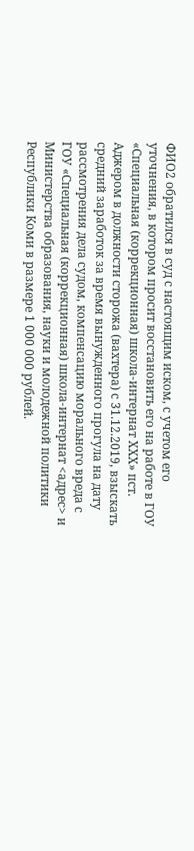ФИО2 обратился в суд с настоящим иском, с учетом его уточнения, в котором просит восстановить его на работе в ГОУ «Специальная (коррекционная) школа-интернат ХХХ» пст. Аджером в должности сторожа (вахтера) с 31.12.2019, взыскать средний заработок за время вынужденного прогула на дату рассмотрения дела судом, компенсацию морального вреда с ГОУ «Специальная (коррекционная) школа-интернат <адрес> и Министерства образования, науки и молодежной политики Республики Коми в размере 1 000 000 рублей.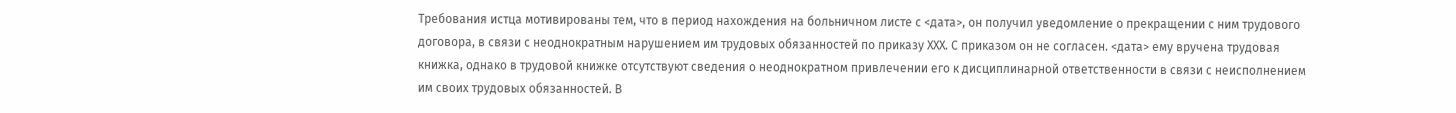Требования истца мотивированы тем, что в период нахождения на больничном листе с <дата>, он получил уведомление о прекращении с ним трудового договора, в связи с неоднократным нарушением им трудовых обязанностей по приказу ХХХ. С приказом он не согласен. <дата> ему вручена трудовая книжка, однако в трудовой книжке отсутствуют сведения о неоднократном привлечении его к дисциплинарной ответственности в связи с неисполнением им своих трудовых обязанностей. В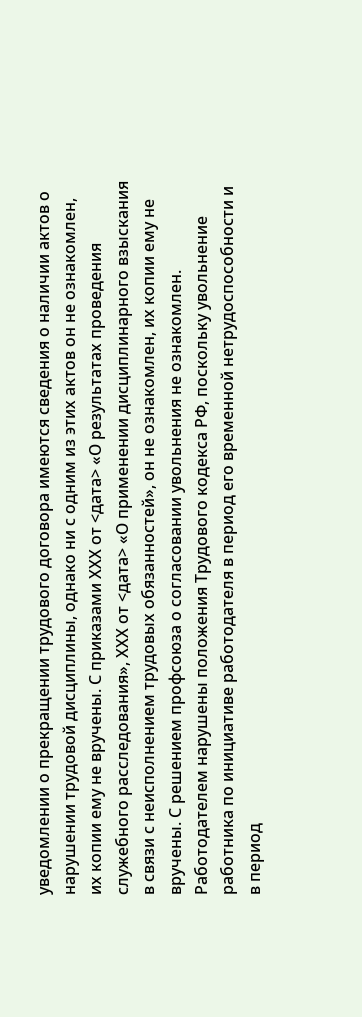уведомлении о прекращении трудового договора имеются сведения о наличии актов о нарушении трудовой дисциплины, однако ни с одним из этих актов он не ознакомлен, их копии ему не вручены. С приказами ХХХ от <дата> «О результатах проведения служебного расследования», ХХХ от <дата> «О применении дисциплинарного взыскания в связи с неисполнением трудовых обязанностей», он не ознакомлен, их копии ему не вручены. С решением профсоюза о согласовании увольнения не ознакомлен. Работодателем нарушены положения Трудового кодекса РФ, поскольку увольнение работника по инициативе работодателя в период его временной нетрудоспособности и в период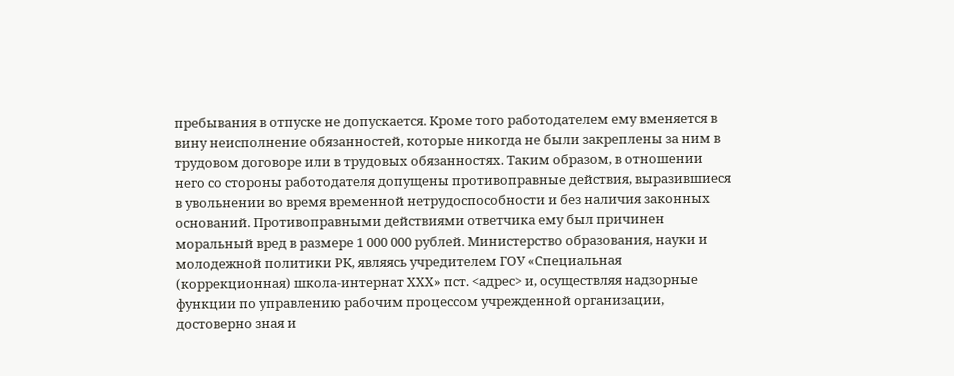пребывания в отпуске не допускается. Кроме того работодателем ему вменяется в вину неисполнение обязанностей, которые никогда не были закреплены за ним в трудовом договоре или в трудовых обязанностях. Таким образом, в отношении него со стороны работодателя допущены противоправные действия, выразившиеся в увольнении во время временной нетрудоспособности и без наличия законных оснований. Противоправными действиями ответчика ему был причинен моральный вред в размере 1 000 000 рублей. Министерство образования, науки и молодежной политики РК, являясь учредителем ГОУ «Специальная (коррекционная) школа-интернат ХХХ» пст. <адрес> и, осуществляя надзорные функции по управлению рабочим процессом учрежденной организации, достоверно зная и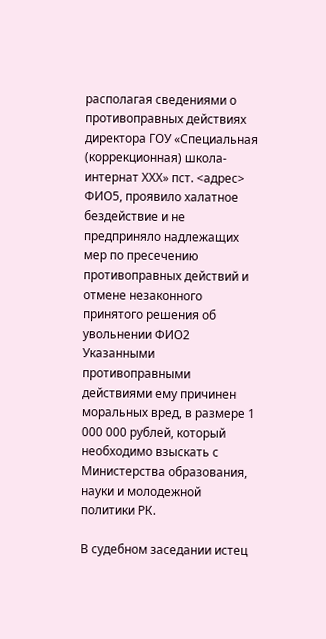располагая сведениями о противоправных действиях директора ГОУ «Специальная (коррекционная) школа-интернат ХХХ» пст. <адрес> ФИО5, проявило халатное бездействие и не предприняло надлежащих мер по пресечению противоправных действий и отмене незаконного принятого решения об увольнении ФИО2 Указанными противоправными действиями ему причинен моральных вред, в размере 1 000 000 рублей, который необходимо взыскать с Министерства образования, науки и молодежной политики РК.

В судебном заседании истец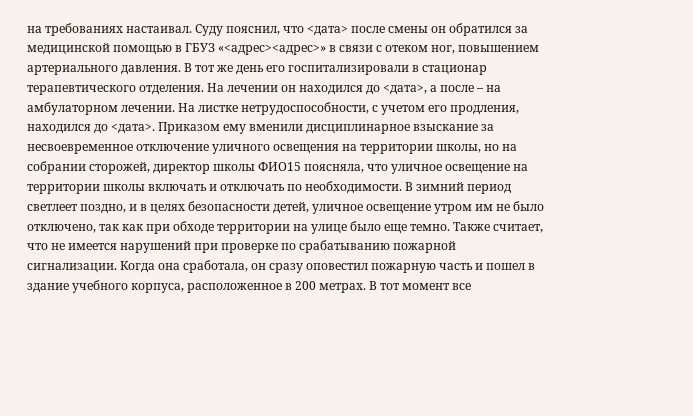на требованиях настаивал. Суду пояснил, что <дата> после смены он обратился за медицинской помощью в ГБУЗ «<адрес><адрес>» в связи с отеком ног, повышением артериального давления. В тот же день его госпитализировали в стационар терапевтического отделения. На лечении он находился до <дата>, а после – на амбулаторном лечении. На листке нетрудоспособности, с учетом его продления, находился до <дата>. Приказом ему вменили дисциплинарное взыскание за несвоевременное отключение уличного освещения на территории школы, но на собрании сторожей, директор школы ФИО15 поясняла, что уличное освещение на территории школы включать и отключать по необходимости. В зимний период светлеет поздно, и в целях безопасности детей, уличное освещение утром им не было отключено, так как при обходе территории на улице было еще темно. Также считает, что не имеется нарушений при проверке по срабатыванию пожарной сигнализации. Когда она сработала, он сразу оповестил пожарную часть и пошел в здание учебного корпуса, расположенное в 200 метрах. В тот момент все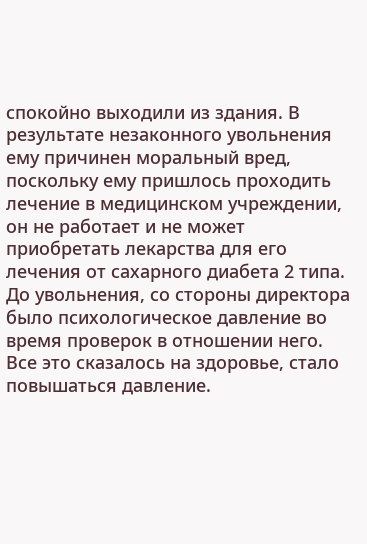спокойно выходили из здания. В результате незаконного увольнения ему причинен моральный вред, поскольку ему пришлось проходить лечение в медицинском учреждении, он не работает и не может приобретать лекарства для его лечения от сахарного диабета 2 типа. До увольнения, со стороны директора было психологическое давление во время проверок в отношении него. Все это сказалось на здоровье, стало повышаться давление.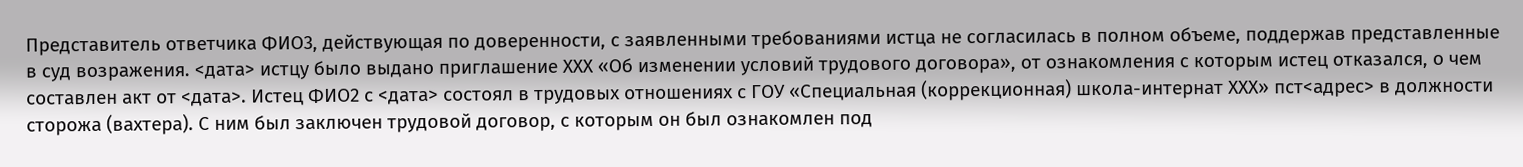Представитель ответчика ФИО3, действующая по доверенности, с заявленными требованиями истца не согласилась в полном объеме, поддержав представленные в суд возражения. <дата> истцу было выдано приглашение ХХХ «Об изменении условий трудового договора», от ознакомления с которым истец отказался, о чем составлен акт от <дата>. Истец ФИО2 с <дата> состоял в трудовых отношениях с ГОУ «Специальная (коррекционная) школа-интернат ХХХ» пст<адрес> в должности сторожа (вахтера). С ним был заключен трудовой договор, с которым он был ознакомлен под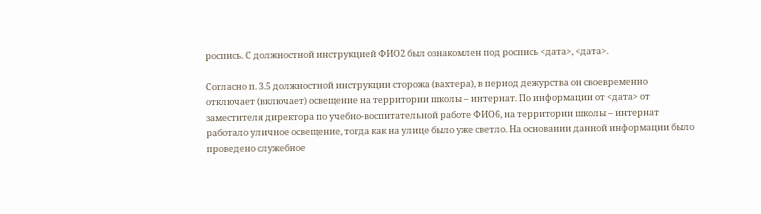роспись. С должностной инструкцией ФИО2 был ознакомлен под роспись <дата>, <дата>.

Согласно п. 3.5 должностной инструкции сторожа (вахтера), в период дежурства он своевременно отключает (включает) освещение на территории школы – интернат. По информации от <дата> от заместителя директора по учебно-воспитательной работе ФИО6, на территории школы – интернат работало уличное освещение, тогда как на улице было уже светло. На основании данной информации было проведено служебное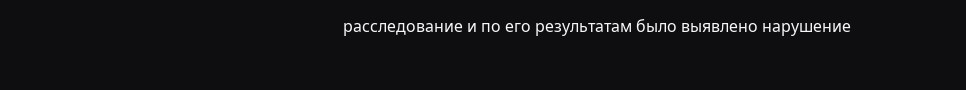расследование и по его результатам было выявлено нарушение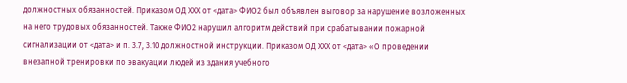должностных обязанностей. Приказом ОД ХХХ от <дата> ФИО2 был объявлен выговор за нарушение возложенных на него трудовых обязанностей. Также ФИО2 нарушил алгоритм действий при срабатывании пожарной сигнализации от <дата> и п. 3.7, 3.10 должностной инструкции. Приказом ОД ХХХ от <дата> «О проведении внезапной тренировки по эвакуации людей из здания учебного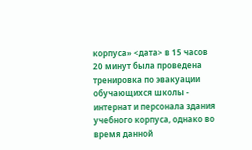корпуса» <дата> в 15 часов 20 минут была проведена тренировка по эвакуации обучающихся школы - интернат и персонала здания учебного корпуса, однако во время данной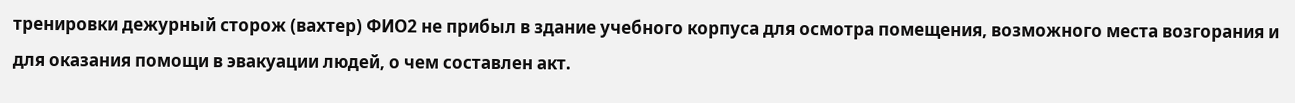тренировки дежурный сторож (вахтер) ФИО2 не прибыл в здание учебного корпуса для осмотра помещения, возможного места возгорания и для оказания помощи в эвакуации людей, о чем составлен акт.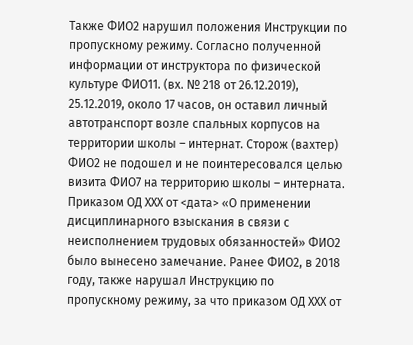Также ФИО2 нарушил положения Инструкции по пропускному режиму. Согласно полученной информации от инструктора по физической культуре ФИО11. (вх. № 218 от 26.12.2019), 25.12.2019, около 17 часов, он оставил личный автотранспорт возле спальных корпусов на территории школы – интернат. Сторож (вахтер) ФИО2 не подошел и не поинтересовался целью визита ФИО7 на территорию школы – интерната. Приказом ОД ХХХ от <дата> «О применении дисциплинарного взыскания в связи с неисполнением трудовых обязанностей» ФИО2 было вынесено замечание. Ранее ФИО2, в 2018 году, также нарушал Инструкцию по пропускному режиму, за что приказом ОД ХХХ от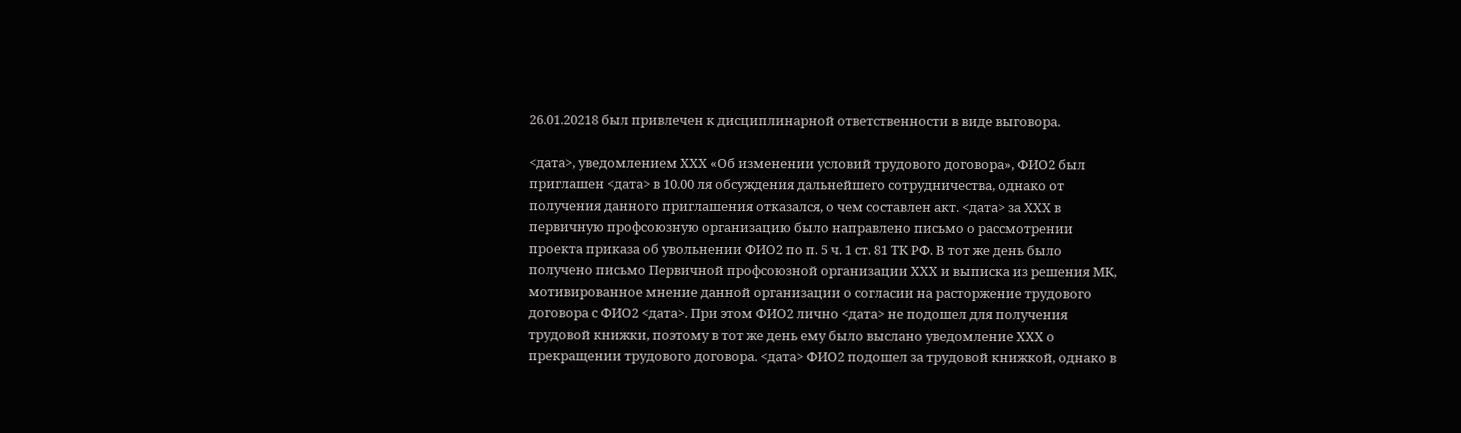26.01.20218 был привлечен к дисциплинарной ответственности в виде выговора.

<дата>, уведомлением ХХХ «Об изменении условий трудового договора», ФИО2 был приглашен <дата> в 10.00 ля обсуждения дальнейшего сотрудничества, однако от получения данного приглашения отказался, о чем составлен акт. <дата> за ХХХ в первичную профсоюзную организацию было направлено письмо о рассмотрении проекта приказа об увольнении ФИО2 по п. 5 ч. 1 ст. 81 ТК РФ. В тот же день было получено письмо Первичной профсоюзной организации ХХХ и выписка из решения МК, мотивированное мнение данной организации о согласии на расторжение трудового договора с ФИО2 <дата>. При этом ФИО2 лично <дата> не подошел для получения трудовой книжки, поэтому в тот же день ему было выслано уведомление ХХХ о прекращении трудового договора. <дата> ФИО2 подошел за трудовой книжкой, однако в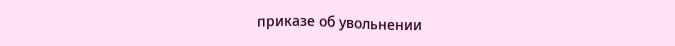приказе об увольнении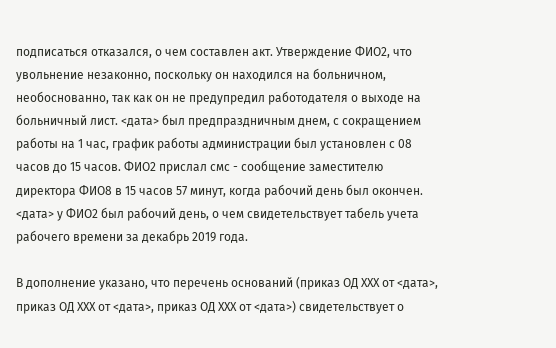подписаться отказался, о чем составлен акт. Утверждение ФИО2, что увольнение незаконно, поскольку он находился на больничном, необоснованно, так как он не предупредил работодателя о выходе на больничный лист. <дата> был предпраздничным днем, с сокращением работы на 1 час, график работы администрации был установлен с 08 часов до 15 часов. ФИО2 прислал смс - сообщение заместителю директора ФИО8 в 15 часов 57 минут, когда рабочий день был окончен. <дата> у ФИО2 был рабочий день, о чем свидетельствует табель учета рабочего времени за декабрь 2019 года.

В дополнение указано, что перечень оснований (приказ ОД ХХХ от <дата>, приказ ОД ХХХ от <дата>, приказ ОД ХХХ от <дата>) свидетельствует о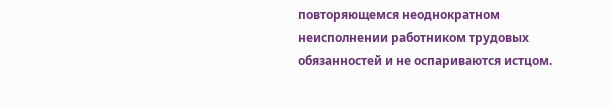повторяющемся неоднократном неисполнении работником трудовых обязанностей и не оспариваются истцом.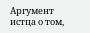Аргумент истца о том,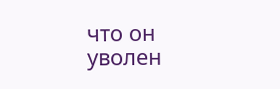что он уволен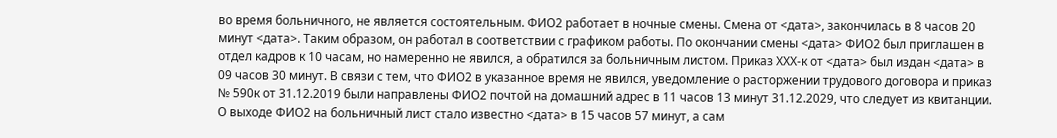во время больничного, не является состоятельным. ФИО2 работает в ночные смены. Смена от <дата>, закончилась в 8 часов 20 минут <дата>. Таким образом, он работал в соответствии с графиком работы. По окончании смены <дата> ФИО2 был приглашен в отдел кадров к 10 часам, но намеренно не явился, а обратился за больничным листом. Приказ ХХХ-к от <дата> был издан <дата> в 09 часов 30 минут. В связи с тем, что ФИО2 в указанное время не явился, уведомление о расторжении трудового договора и приказ № 590к от 31.12.2019 были направлены ФИО2 почтой на домашний адрес в 11 часов 13 минут 31.12.2029, что следует из квитанции. О выходе ФИО2 на больничный лист стало известно <дата> в 15 часов 57 минут, а сам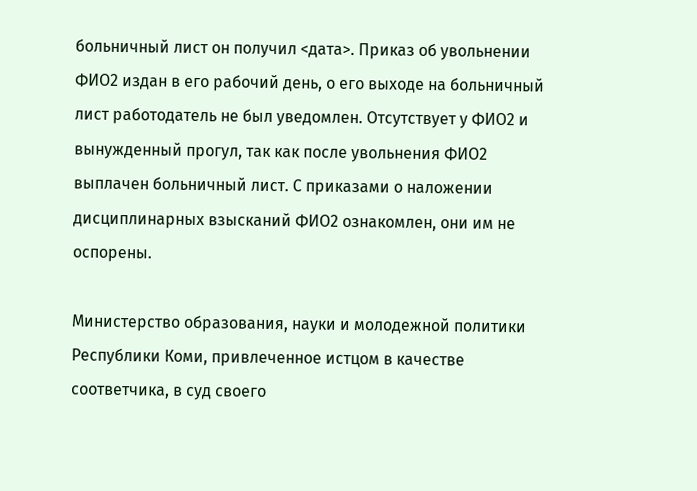больничный лист он получил <дата>. Приказ об увольнении ФИО2 издан в его рабочий день, о его выходе на больничный лист работодатель не был уведомлен. Отсутствует у ФИО2 и вынужденный прогул, так как после увольнения ФИО2 выплачен больничный лист. С приказами о наложении дисциплинарных взысканий ФИО2 ознакомлен, они им не оспорены.

Министерство образования, науки и молодежной политики Республики Коми, привлеченное истцом в качестве соответчика, в суд своего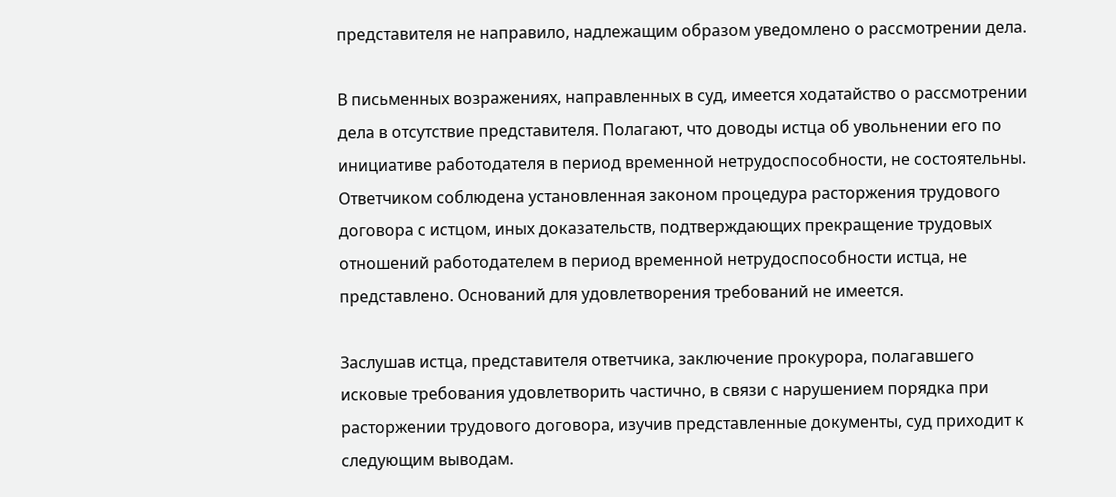представителя не направило, надлежащим образом уведомлено о рассмотрении дела.

В письменных возражениях, направленных в суд, имеется ходатайство о рассмотрении дела в отсутствие представителя. Полагают, что доводы истца об увольнении его по инициативе работодателя в период временной нетрудоспособности, не состоятельны. Ответчиком соблюдена установленная законом процедура расторжения трудового договора с истцом, иных доказательств, подтверждающих прекращение трудовых отношений работодателем в период временной нетрудоспособности истца, не представлено. Оснований для удовлетворения требований не имеется.

Заслушав истца, представителя ответчика, заключение прокурора, полагавшего исковые требования удовлетворить частично, в связи с нарушением порядка при расторжении трудового договора, изучив представленные документы, суд приходит к следующим выводам.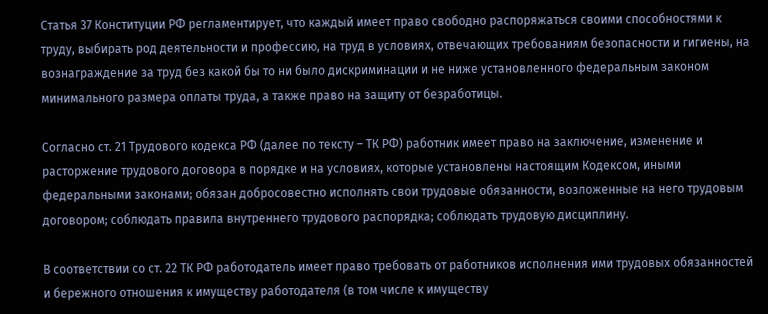Статья 37 Конституции РФ регламентирует, что каждый имеет право свободно распоряжаться своими способностями к труду, выбирать род деятельности и профессию, на труд в условиях, отвечающих требованиям безопасности и гигиены, на вознаграждение за труд без какой бы то ни было дискриминации и не ниже установленного федеральным законом минимального размера оплаты труда, а также право на защиту от безработицы.

Согласно ст. 21 Трудового кодекса РФ (далее по тексту – ТК РФ) работник имеет право на заключение, изменение и расторжение трудового договора в порядке и на условиях, которые установлены настоящим Кодексом, иными федеральными законами; обязан добросовестно исполнять свои трудовые обязанности, возложенные на него трудовым договором; соблюдать правила внутреннего трудового распорядка; соблюдать трудовую дисциплину.

В соответствии со ст. 22 ТК РФ работодатель имеет право требовать от работников исполнения ими трудовых обязанностей и бережного отношения к имуществу работодателя (в том числе к имуществу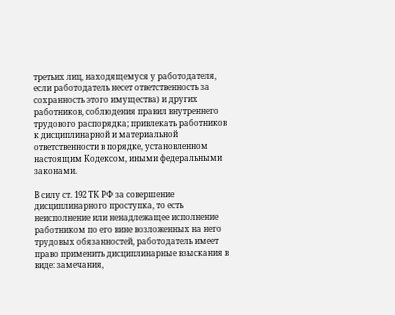третьих лиц, находящемуся у работодателя, если работодатель несет ответственность за сохранность этого имущества) и других работников, соблюдения правил внутреннего трудового распорядка; привлекать работников к дисциплинарной и материальной ответственности в порядке, установленном настоящим Кодексом, иными федеральными законами.

В силу ст. 192 ТК РФ за совершение дисциплинарного проступка, то есть неисполнение или ненадлежащее исполнение работником по его вине возложенных на него трудовых обязанностей, работодатель имеет право применить дисциплинарные взыскания в виде: замечания,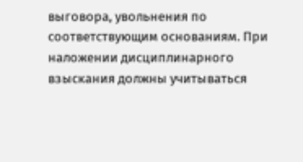выговора, увольнения по соответствующим основаниям. При наложении дисциплинарного взыскания должны учитываться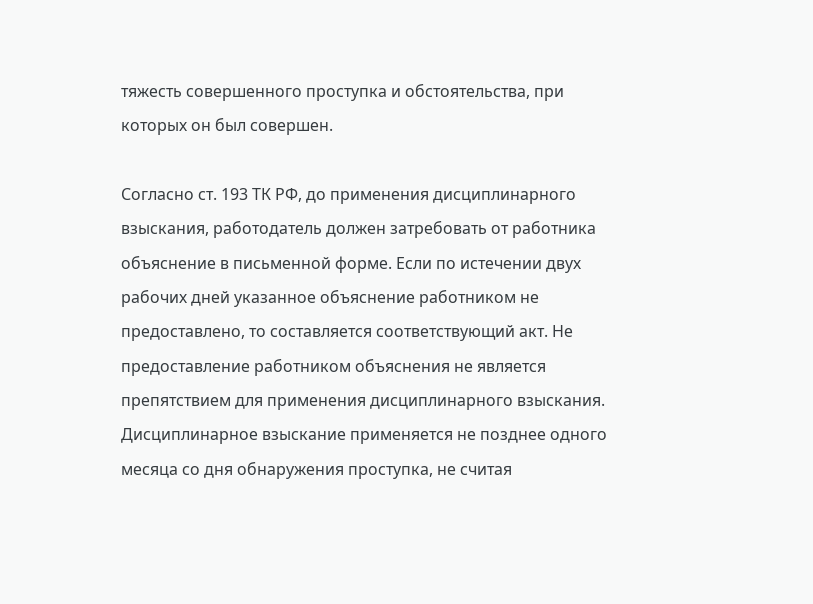тяжесть совершенного проступка и обстоятельства, при которых он был совершен.

Согласно ст. 193 ТК РФ, до применения дисциплинарного взыскания, работодатель должен затребовать от работника объяснение в письменной форме. Если по истечении двух рабочих дней указанное объяснение работником не предоставлено, то составляется соответствующий акт. Не предоставление работником объяснения не является препятствием для применения дисциплинарного взыскания. Дисциплинарное взыскание применяется не позднее одного месяца со дня обнаружения проступка, не считая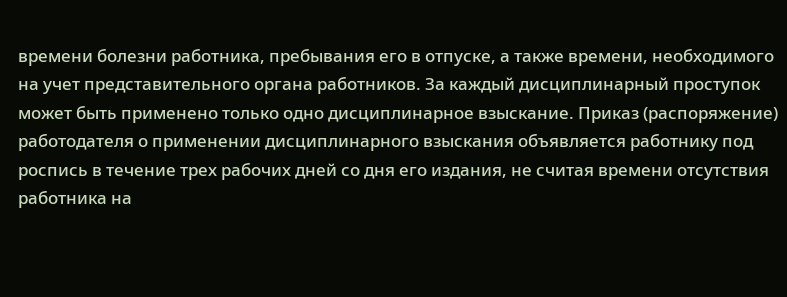времени болезни работника, пребывания его в отпуске, а также времени, необходимого на учет представительного органа работников. За каждый дисциплинарный проступок может быть применено только одно дисциплинарное взыскание. Приказ (распоряжение) работодателя о применении дисциплинарного взыскания объявляется работнику под роспись в течение трех рабочих дней со дня его издания, не считая времени отсутствия работника на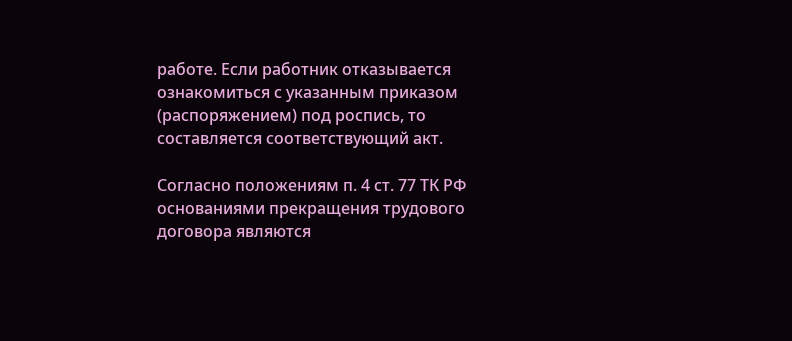работе. Если работник отказывается ознакомиться с указанным приказом (распоряжением) под роспись, то составляется соответствующий акт.

Согласно положениям п. 4 ст. 77 ТК РФ основаниями прекращения трудового договора являются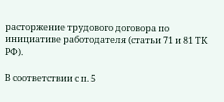расторжение трудового договора по инициативе работодателя (статьи 71 и 81 ТК РФ).

В соответствии с п. 5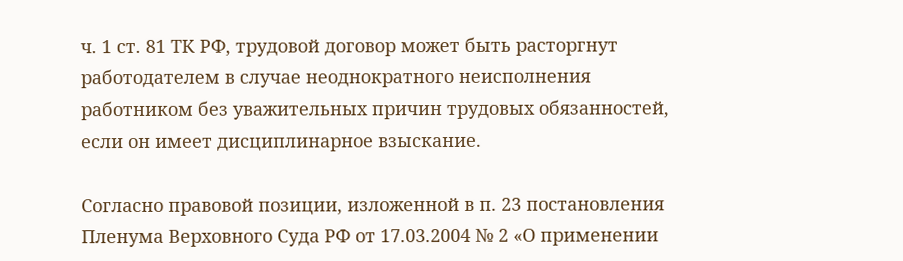ч. 1 ст. 81 ТК РФ, трудовой договор может быть расторгнут работодателем в случае неоднократного неисполнения работником без уважительных причин трудовых обязанностей, если он имеет дисциплинарное взыскание.

Согласно правовой позиции, изложенной в п. 23 постановления Пленума Верховного Суда РФ от 17.03.2004 № 2 «О применении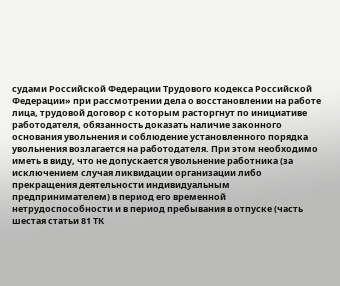судами Российской Федерации Трудового кодекса Российской Федерации» при рассмотрении дела о восстановлении на работе лица, трудовой договор с которым расторгнут по инициативе работодателя, обязанность доказать наличие законного основания увольнения и соблюдение установленного порядка увольнения возлагается на работодателя. При этом необходимо иметь в виду, что не допускается увольнение работника (за исключением случая ликвидации организации либо прекращения деятельности индивидуальным предпринимателем) в период его временной нетрудоспособности и в период пребывания в отпуске (часть шестая статьи 81 ТК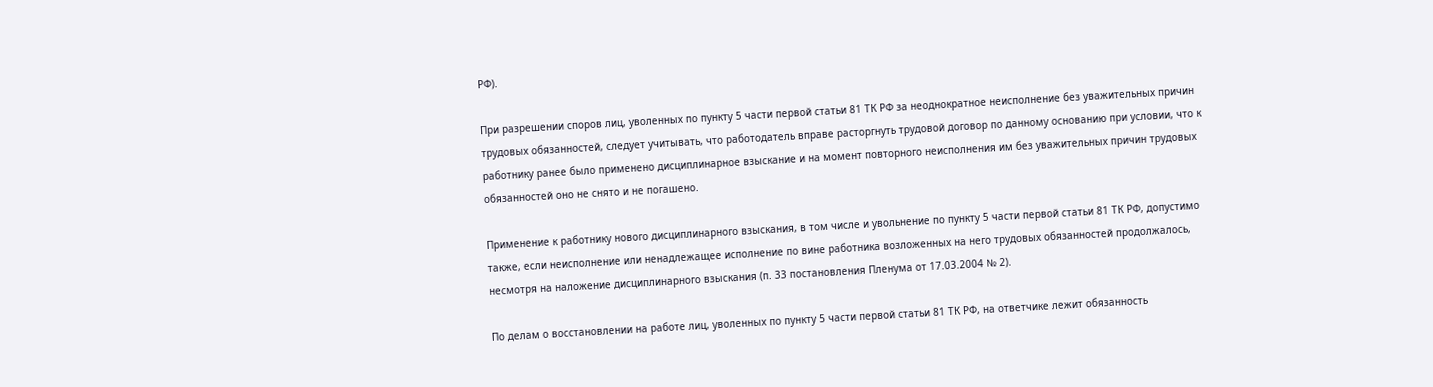РФ).

При разрешении споров лиц, уволенных по пункту 5 части первой статьи 81 ТК РФ за неоднократное неисполнение без уважительных причин трудовых обязанностей, следует учитывать, что работодатель вправе расторгнуть трудовой договор по данному основанию при условии, что к работнику ранее было применено дисциплинарное взыскание и на момент повторного неисполнения им без уважительных причин трудовых обязанностей оно не снято и не погашено.

Применение к работнику нового дисциплинарного взыскания, в том числе и увольнение по пункту 5 части первой статьи 81 ТК РФ, допустимо также, если неисполнение или ненадлежащее исполнение по вине работника возложенных на него трудовых обязанностей продолжалось, несмотря на наложение дисциплинарного взыскания (п. 33 постановления Пленума от 17.03.2004 № 2).

По делам о восстановлении на работе лиц, уволенных по пункту 5 части первой статьи 81 ТК РФ, на ответчике лежит обязанность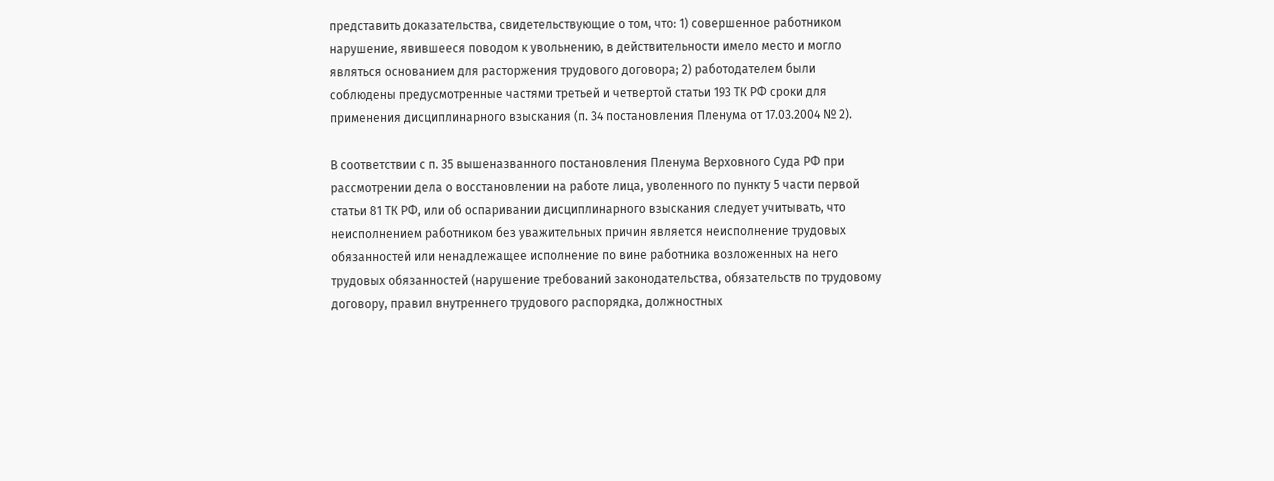представить доказательства, свидетельствующие о том, что: 1) совершенное работником нарушение, явившееся поводом к увольнению, в действительности имело место и могло являться основанием для расторжения трудового договора; 2) работодателем были соблюдены предусмотренные частями третьей и четвертой статьи 193 ТК РФ сроки для применения дисциплинарного взыскания (п. 34 постановления Пленума от 17.03.2004 № 2).

В соответствии с п. 35 вышеназванного постановления Пленума Верховного Суда РФ при рассмотрении дела о восстановлении на работе лица, уволенного по пункту 5 части первой статьи 81 ТК РФ, или об оспаривании дисциплинарного взыскания следует учитывать, что неисполнением работником без уважительных причин является неисполнение трудовых обязанностей или ненадлежащее исполнение по вине работника возложенных на него трудовых обязанностей (нарушение требований законодательства, обязательств по трудовому договору, правил внутреннего трудового распорядка, должностных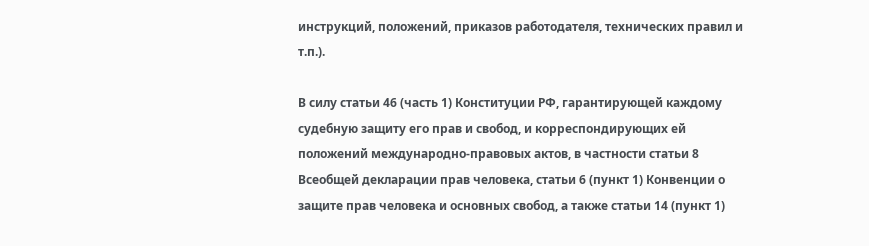инструкций, положений, приказов работодателя, технических правил и т.п.).

В силу статьи 46 (часть 1) Конституции РФ, гарантирующей каждому судебную защиту его прав и свобод, и корреспондирующих ей положений международно-правовых актов, в частности статьи 8 Всеобщей декларации прав человека, статьи 6 (пункт 1) Конвенции о защите прав человека и основных свобод, а также статьи 14 (пункт 1)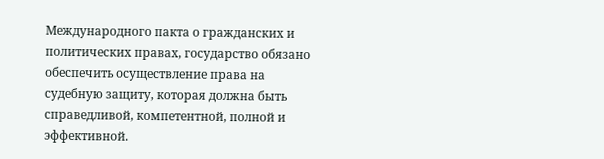Международного пакта о гражданских и политических правах, государство обязано обеспечить осуществление права на судебную защиту, которая должна быть справедливой, компетентной, полной и эффективной.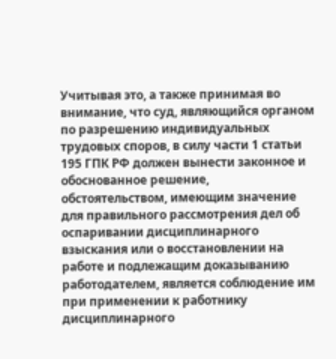Учитывая это, а также принимая во внимание, что суд, являющийся органом по разрешению индивидуальных трудовых споров, в силу части 1 статьи 195 ГПК РФ должен вынести законное и обоснованное решение, обстоятельством, имеющим значение для правильного рассмотрения дел об оспаривании дисциплинарного взыскания или о восстановлении на работе и подлежащим доказыванию работодателем, является соблюдение им при применении к работнику дисциплинарного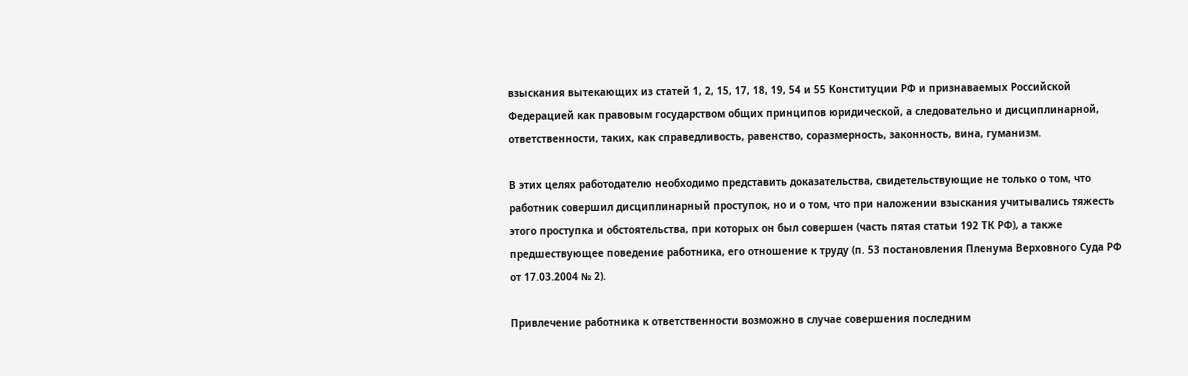взыскания вытекающих из статей 1, 2, 15, 17, 18, 19, 54 и 55 Конституции РФ и признаваемых Российской Федерацией как правовым государством общих принципов юридической, а следовательно и дисциплинарной, ответственности, таких, как справедливость, равенство, соразмерность, законность, вина, гуманизм.

В этих целях работодателю необходимо представить доказательства, свидетельствующие не только о том, что работник совершил дисциплинарный проступок, но и о том, что при наложении взыскания учитывались тяжесть этого проступка и обстоятельства, при которых он был совершен (часть пятая статьи 192 ТК РФ), а также предшествующее поведение работника, его отношение к труду (п. 53 постановления Пленума Верховного Суда РФ от 17.03.2004 № 2).

Привлечение работника к ответственности возможно в случае совершения последним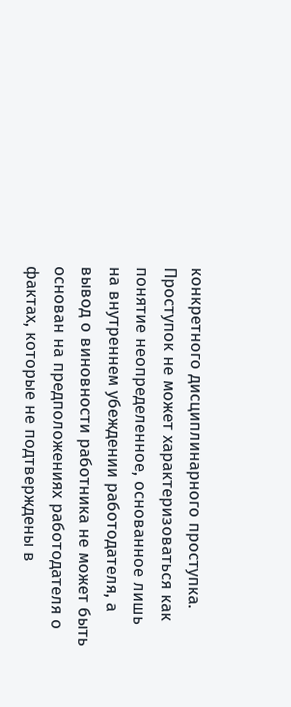конкретного дисциплинарного проступка. Проступок не может характеризоваться как понятие неопределенное, основанное лишь на внутреннем убеждении работодателя, а вывод о виновности работника не может быть основан на предположениях работодателя о фактах, которые не подтверждены в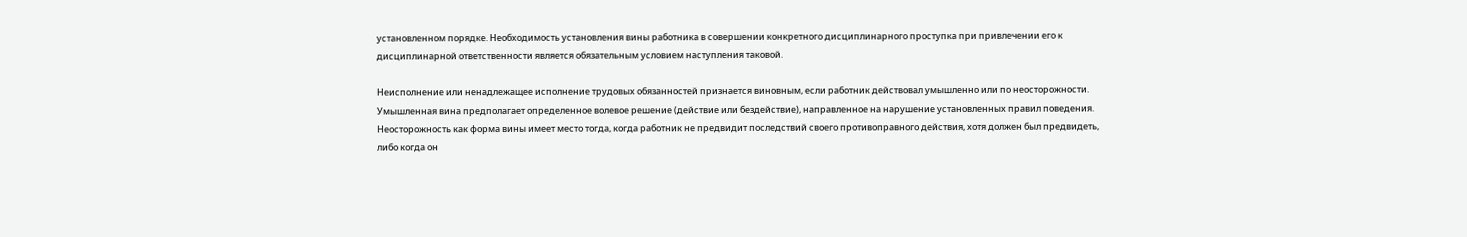установленном порядке. Необходимость установления вины работника в совершении конкретного дисциплинарного проступка при привлечении его к дисциплинарной ответственности является обязательным условием наступления таковой.

Неисполнение или ненадлежащее исполнение трудовых обязанностей признается виновным, если работник действовал умышленно или по неосторожности. Умышленная вина предполагает определенное волевое решение (действие или бездействие), направленное на нарушение установленных правил поведения. Неосторожность как форма вины имеет место тогда, когда работник не предвидит последствий своего противоправного действия, хотя должен был предвидеть, либо когда он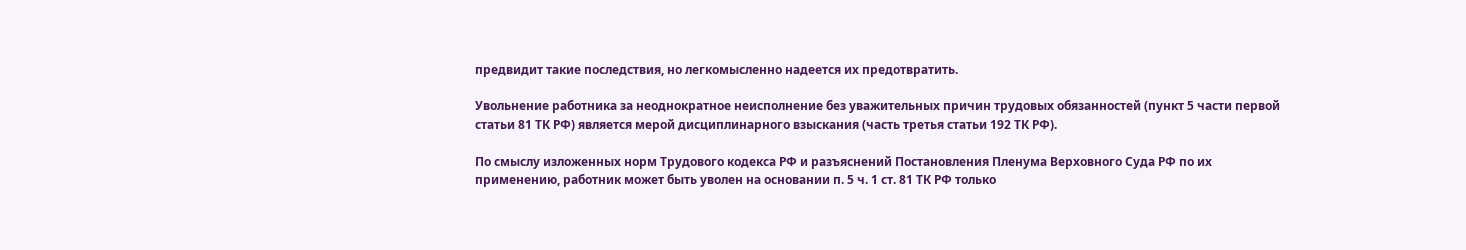предвидит такие последствия, но легкомысленно надеется их предотвратить.

Увольнение работника за неоднократное неисполнение без уважительных причин трудовых обязанностей (пункт 5 части первой статьи 81 ТК РФ) является мерой дисциплинарного взыскания (часть третья статьи 192 ТК РФ).

По смыслу изложенных норм Трудового кодекса РФ и разъяснений Постановления Пленума Верховного Суда РФ по их применению, работник может быть уволен на основании п. 5 ч. 1 ст. 81 ТК РФ только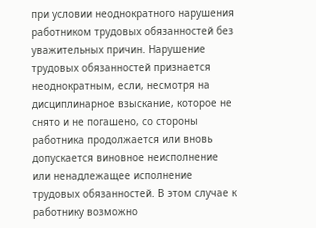при условии неоднократного нарушения работником трудовых обязанностей без уважительных причин. Нарушение трудовых обязанностей признается неоднократным, если, несмотря на дисциплинарное взыскание, которое не снято и не погашено, со стороны работника продолжается или вновь допускается виновное неисполнение или ненадлежащее исполнение трудовых обязанностей. В этом случае к работнику возможно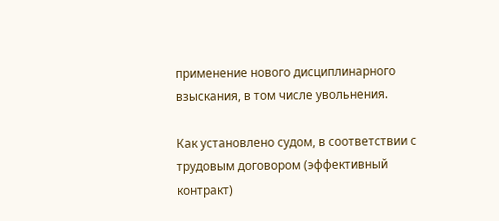применение нового дисциплинарного взыскания, в том числе увольнения.

Как установлено судом, в соответствии с трудовым договором (эффективный контракт)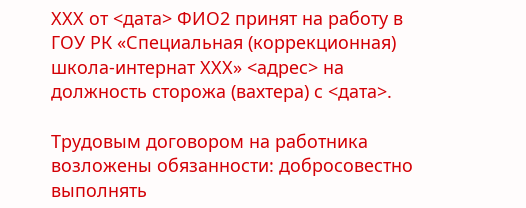ХХХ от <дата> ФИО2 принят на работу в ГОУ РК «Специальная (коррекционная) школа-интернат ХХХ» <адрес> на должность сторожа (вахтера) с <дата>.

Трудовым договором на работника возложены обязанности: добросовестно выполнять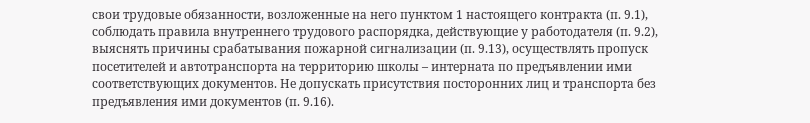свои трудовые обязанности, возложенные на него пунктом 1 настоящего контракта (п. 9.1), соблюдать правила внутреннего трудового распорядка, действующие у работодателя (п. 9.2), выяснять причины срабатывания пожарной сигнализации (п. 9.13), осуществлять пропуск посетителей и автотранспорта на территорию школы – интерната по предъявлении ими соответствующих документов. Не допускать присутствия посторонних лиц и транспорта без предъявления ими документов (п. 9.16).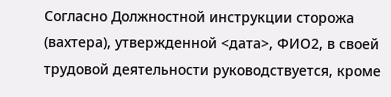Согласно Должностной инструкции сторожа (вахтера), утвержденной <дата>, ФИО2, в своей трудовой деятельности руководствуется, кроме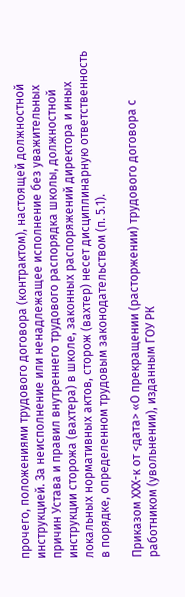прочего, положениями трудового договора (контрактом), настоящей должностной инструкцией. За неисполнение или ненадлежащее исполнение без уважительных причин Устава и правил внутреннего трудового распорядка школы, должностной инструкции сторожа (вахтера) в школе, законных распоряжений директора и иных локальных нормативных актов, сторож (вахтер) несет дисциплинарную ответственность в порядке, определенном трудовым законодательством (п. 5.1).

Приказом ХХХ-к от <дата> «О прекращении (расторжении) трудового договора с работником (увольнении), изданным ГОУ РК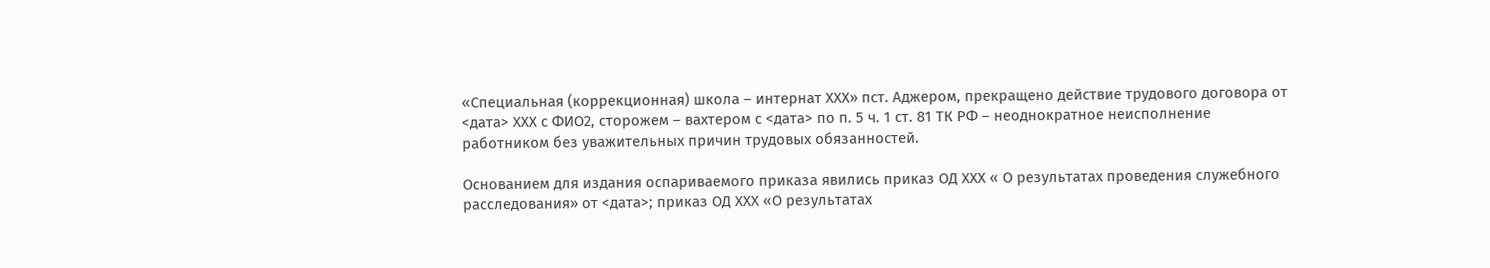«Специальная (коррекционная) школа – интернат ХХХ» пст. Аджером, прекращено действие трудового договора от <дата> ХХХ с ФИО2, сторожем – вахтером с <дата> по п. 5 ч. 1 ст. 81 ТК РФ – неоднократное неисполнение работником без уважительных причин трудовых обязанностей.

Основанием для издания оспариваемого приказа явились приказ ОД ХХХ « О результатах проведения служебного расследования» от <дата>; приказ ОД ХХХ «О результатах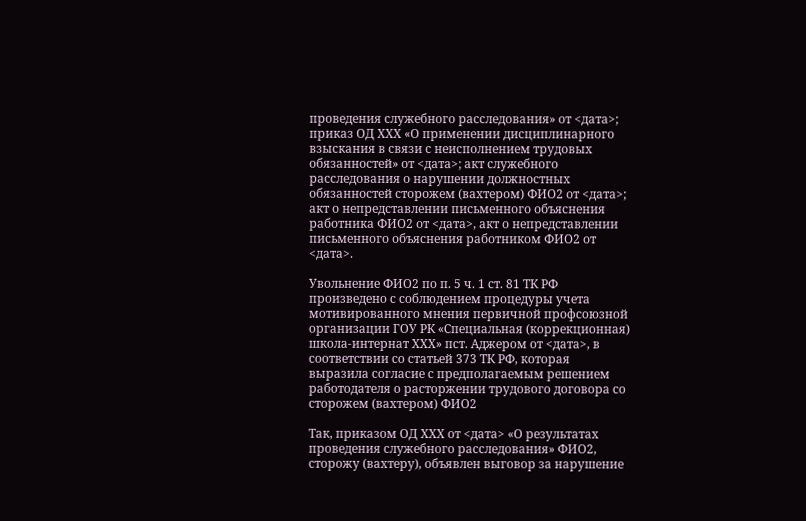проведения служебного расследования» от <дата>; приказ ОД ХХХ «О применении дисциплинарного взыскания в связи с неисполнением трудовых обязанностей» от <дата>; акт служебного расследования о нарушении должностных обязанностей сторожем (вахтером) ФИО2 от <дата>; акт о непредставлении письменного объяснения работника ФИО2 от <дата>, акт о непредставлении письменного объяснения работником ФИО2 от <дата>.

Увольнение ФИО2 по п. 5 ч. 1 ст. 81 ТК РФ произведено с соблюдением процедуры учета мотивированного мнения первичной профсоюзной организации ГОУ РК «Специальная (коррекционная) школа-интернат ХХХ» пст. Аджером от <дата>, в соответствии со статьей 373 ТК РФ, которая выразила согласие с предполагаемым решением работодателя о расторжении трудового договора со сторожем (вахтером) ФИО2

Так, приказом ОД ХХХ от <дата> «О результатах проведения служебного расследования» ФИО2, сторожу (вахтеру), объявлен выговор за нарушение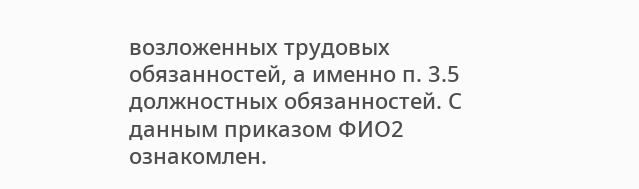возложенных трудовых обязанностей, а именно п. 3.5 должностных обязанностей. С данным приказом ФИО2 ознакомлен.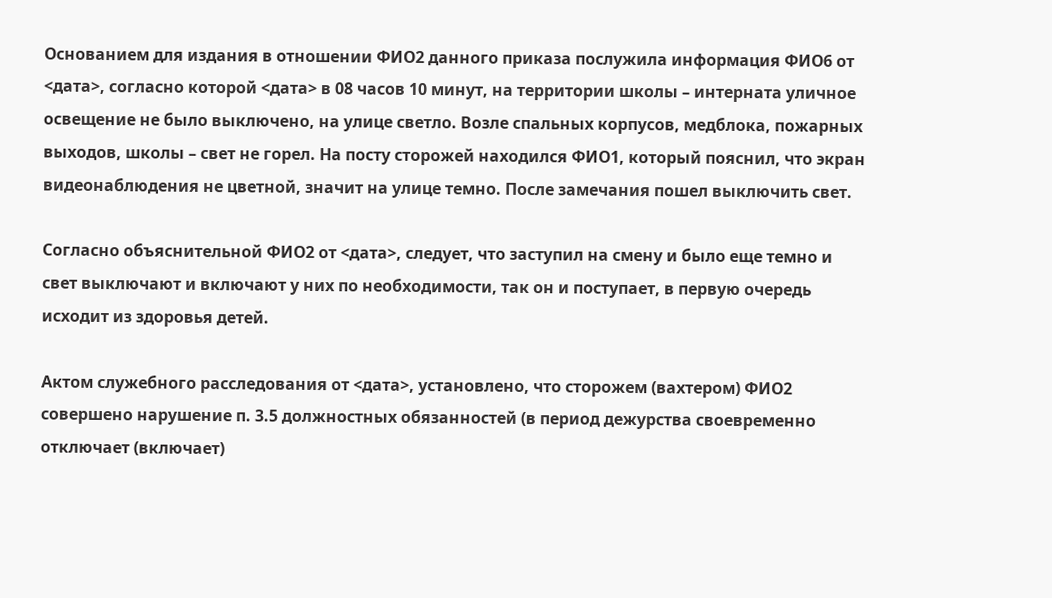Основанием для издания в отношении ФИО2 данного приказа послужила информация ФИО6 от <дата>, согласно которой <дата> в 08 часов 10 минут, на территории школы – интерната уличное освещение не было выключено, на улице светло. Возле спальных корпусов, медблока, пожарных выходов, школы – свет не горел. На посту сторожей находился ФИО1, который пояснил, что экран видеонаблюдения не цветной, значит на улице темно. После замечания пошел выключить свет.

Согласно объяснительной ФИО2 от <дата>, следует, что заступил на смену и было еще темно и свет выключают и включают у них по необходимости, так он и поступает, в первую очередь исходит из здоровья детей.

Актом служебного расследования от <дата>, установлено, что сторожем (вахтером) ФИО2 совершено нарушение п. 3.5 должностных обязанностей (в период дежурства своевременно отключает (включает)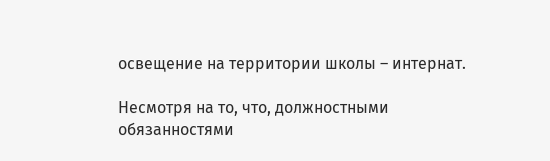освещение на территории школы – интернат.

Несмотря на то, что, должностными обязанностями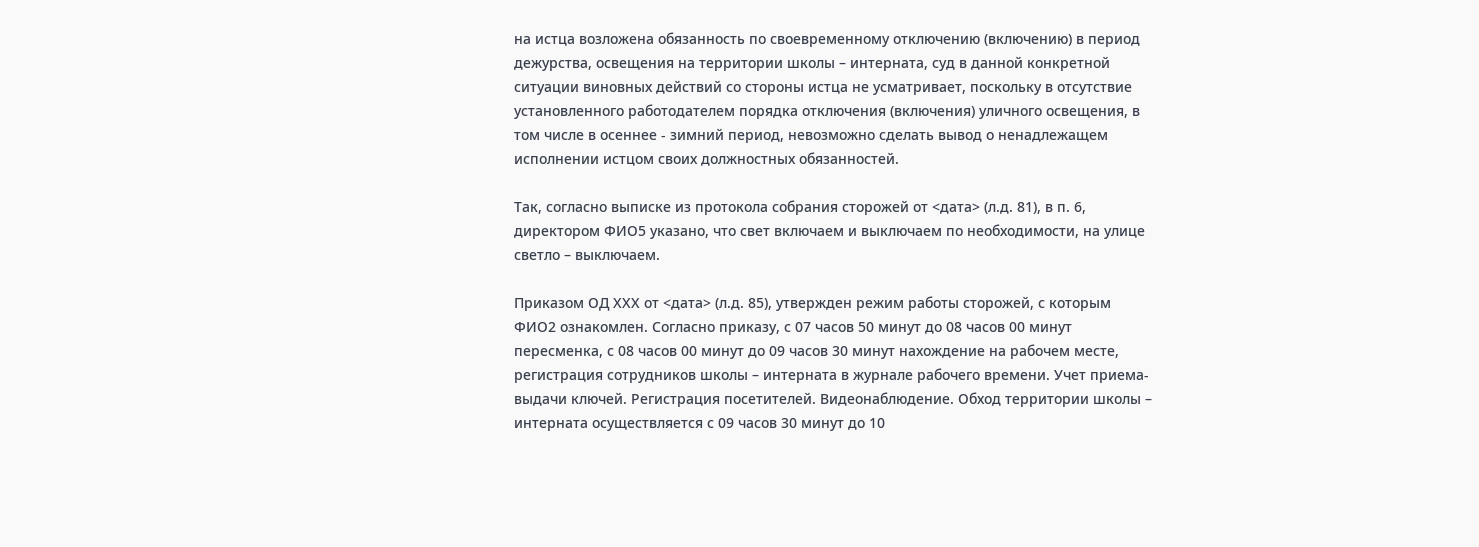на истца возложена обязанность по своевременному отключению (включению) в период дежурства, освещения на территории школы – интерната, суд в данной конкретной ситуации виновных действий со стороны истца не усматривает, поскольку в отсутствие установленного работодателем порядка отключения (включения) уличного освещения, в том числе в осеннее - зимний период, невозможно сделать вывод о ненадлежащем исполнении истцом своих должностных обязанностей.

Так, согласно выписке из протокола собрания сторожей от <дата> (л.д. 81), в п. 6, директором ФИО5 указано, что свет включаем и выключаем по необходимости, на улице светло – выключаем.

Приказом ОД ХХХ от <дата> (л.д. 85), утвержден режим работы сторожей, с которым ФИО2 ознакомлен. Согласно приказу, с 07 часов 50 минут до 08 часов 00 минут пересменка, с 08 часов 00 минут до 09 часов 30 минут нахождение на рабочем месте, регистрация сотрудников школы – интерната в журнале рабочего времени. Учет приема-выдачи ключей. Регистрация посетителей. Видеонаблюдение. Обход территории школы – интерната осуществляется с 09 часов 30 минут до 10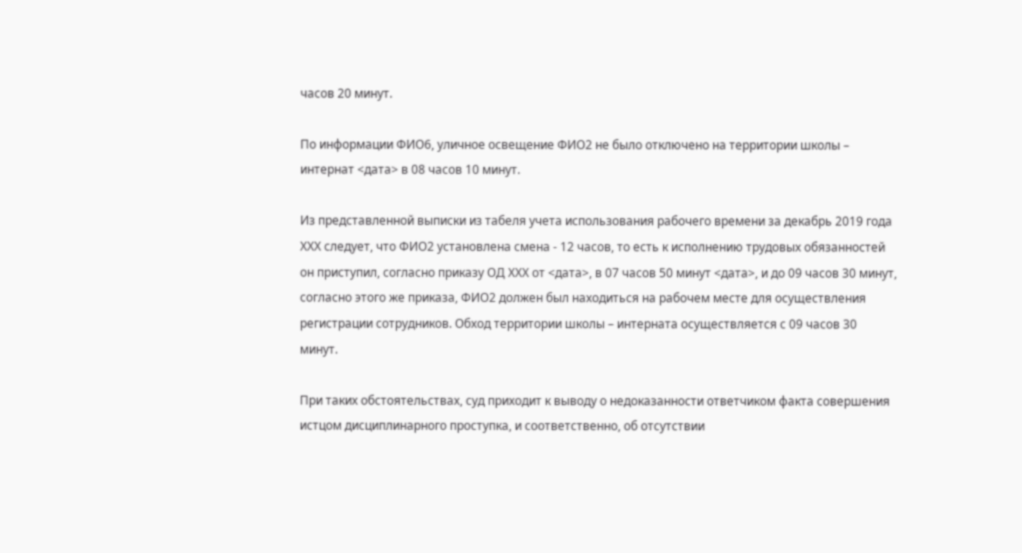часов 20 минут.

По информации ФИО6, уличное освещение ФИО2 не было отключено на территории школы – интернат <дата> в 08 часов 10 минут.

Из представленной выписки из табеля учета использования рабочего времени за декабрь 2019 года ХХХ следует, что ФИО2 установлена смена - 12 часов, то есть к исполнению трудовых обязанностей он приступил, согласно приказу ОД ХХХ от <дата>, в 07 часов 50 минут <дата>, и до 09 часов 30 минут, согласно этого же приказа, ФИО2 должен был находиться на рабочем месте для осуществления регистрации сотрудников. Обход территории школы – интерната осуществляется с 09 часов 30 минут.

При таких обстоятельствах, суд приходит к выводу о недоказанности ответчиком факта совершения истцом дисциплинарного проступка, и соответственно, об отсутствии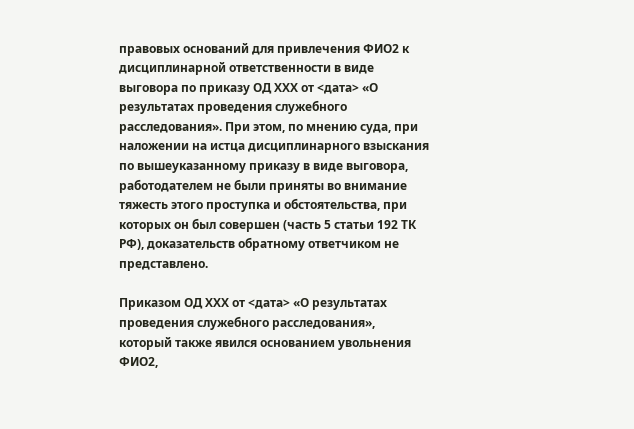правовых оснований для привлечения ФИО2 к дисциплинарной ответственности в виде выговора по приказу ОД ХХХ от <дата> «О результатах проведения служебного расследования». При этом, по мнению суда, при наложении на истца дисциплинарного взыскания по вышеуказанному приказу в виде выговора, работодателем не были приняты во внимание тяжесть этого проступка и обстоятельства, при которых он был совершен (часть 5 статьи 192 ТК РФ), доказательств обратному ответчиком не представлено.

Приказом ОД ХХХ от <дата> «О результатах проведения служебного расследования», который также явился основанием увольнения ФИО2,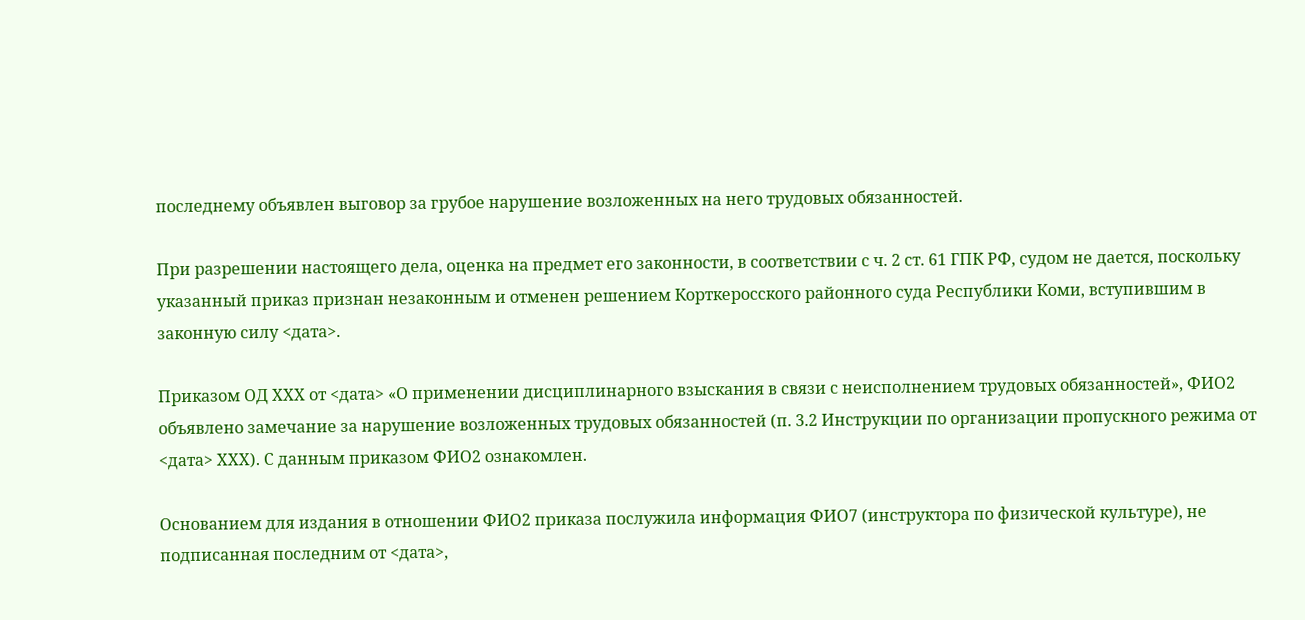последнему объявлен выговор за грубое нарушение возложенных на него трудовых обязанностей.

При разрешении настоящего дела, оценка на предмет его законности, в соответствии с ч. 2 ст. 61 ГПК РФ, судом не дается, поскольку указанный приказ признан незаконным и отменен решением Корткеросского районного суда Республики Коми, вступившим в законную силу <дата>.

Приказом ОД ХХХ от <дата> «О применении дисциплинарного взыскания в связи с неисполнением трудовых обязанностей», ФИО2 объявлено замечание за нарушение возложенных трудовых обязанностей (п. 3.2 Инструкции по организации пропускного режима от <дата> ХХХ). С данным приказом ФИО2 ознакомлен.

Основанием для издания в отношении ФИО2 приказа послужила информация ФИО7 (инструктора по физической культуре), не подписанная последним от <дата>,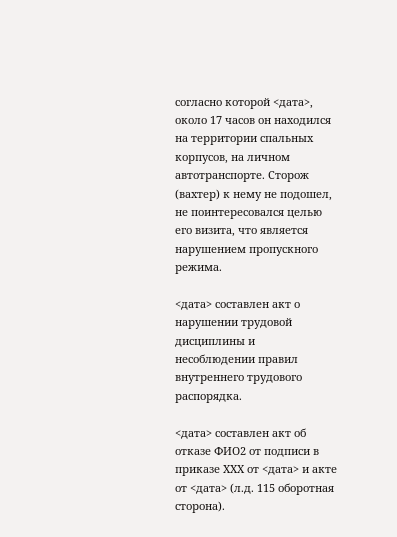согласно которой <дата>, около 17 часов он находился на территории спальных корпусов, на личном автотранспорте. Сторож (вахтер) к нему не подошел, не поинтересовался целью его визита, что является нарушением пропускного режима.

<дата> составлен акт о нарушении трудовой дисциплины и несоблюдении правил внутреннего трудового распорядка.

<дата> составлен акт об отказе ФИО2 от подписи в приказе ХХХ от <дата> и акте от <дата> (л.д. 115 оборотная сторона).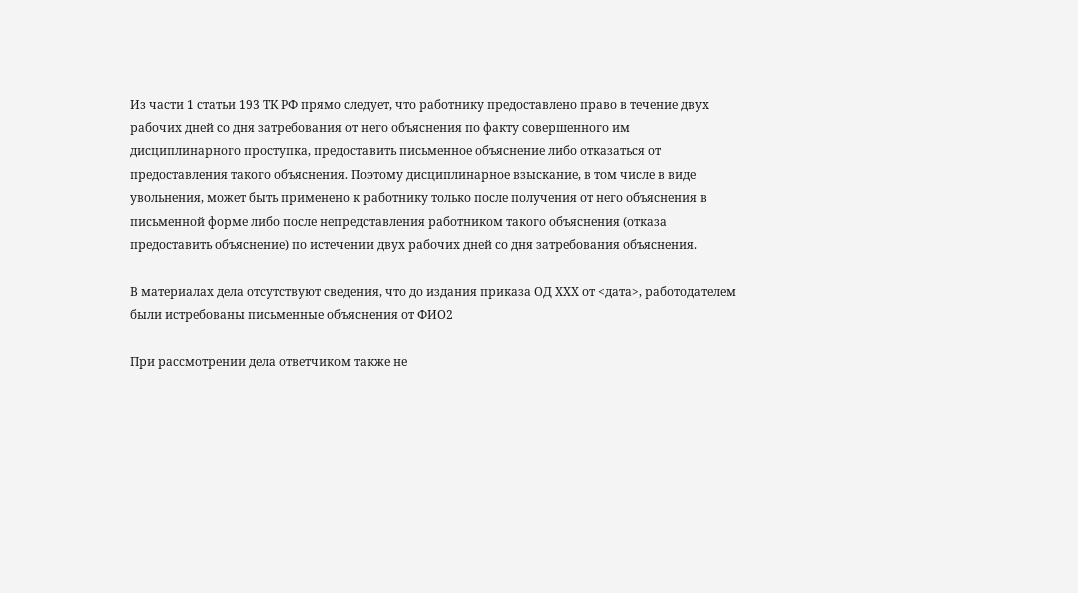Из части 1 статьи 193 ТК РФ прямо следует, что работнику предоставлено право в течение двух рабочих дней со дня затребования от него объяснения по факту совершенного им дисциплинарного проступка, предоставить письменное объяснение либо отказаться от предоставления такого объяснения. Поэтому дисциплинарное взыскание, в том числе в виде увольнения, может быть применено к работнику только после получения от него объяснения в письменной форме либо после непредставления работником такого объяснения (отказа предоставить объяснение) по истечении двух рабочих дней со дня затребования объяснения.

В материалах дела отсутствуют сведения, что до издания приказа ОД ХХХ от <дата>, работодателем были истребованы письменные объяснения от ФИО2

При рассмотрении дела ответчиком также не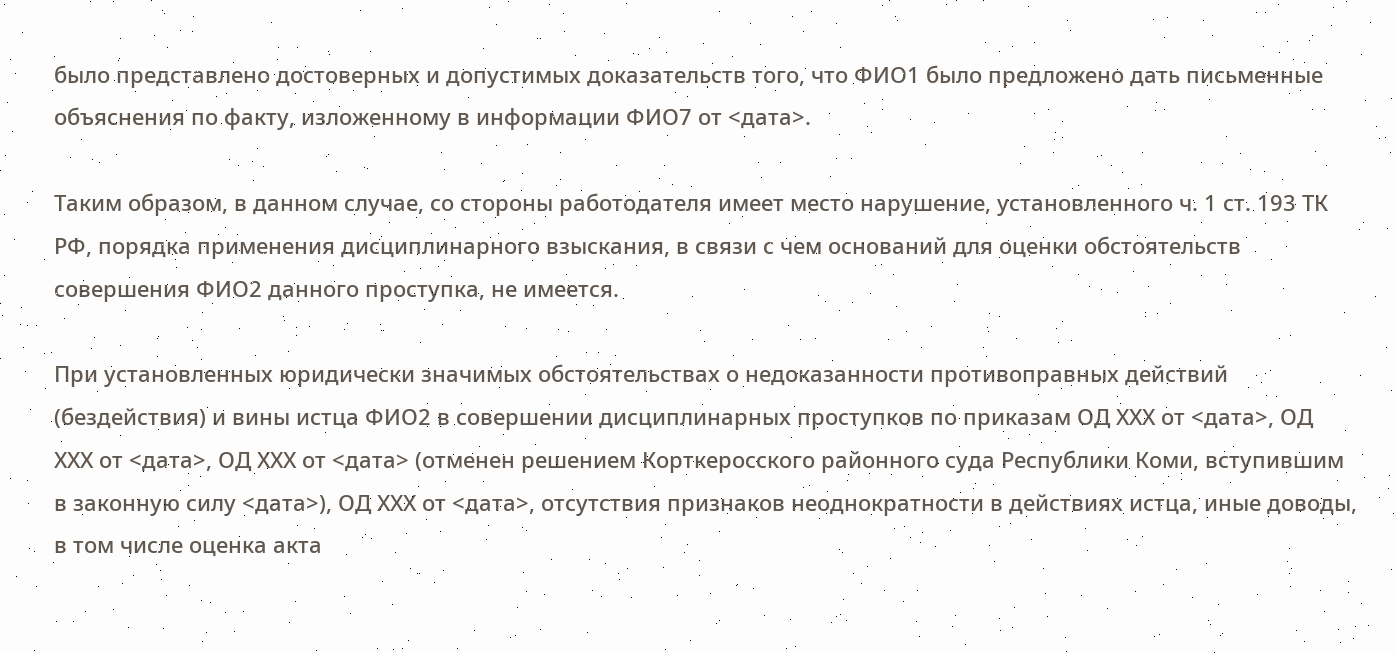было представлено достоверных и допустимых доказательств того, что ФИО1 было предложено дать письменные объяснения по факту, изложенному в информации ФИО7 от <дата>.

Таким образом, в данном случае, со стороны работодателя имеет место нарушение, установленного ч. 1 ст. 193 ТК РФ, порядка применения дисциплинарного взыскания, в связи с чем оснований для оценки обстоятельств совершения ФИО2 данного проступка, не имеется.

При установленных юридически значимых обстоятельствах о недоказанности противоправных действий (бездействия) и вины истца ФИО2 в совершении дисциплинарных проступков по приказам ОД ХХХ от <дата>, ОД ХХХ от <дата>, ОД ХХХ от <дата> (отменен решением Корткеросского районного суда Республики Коми, вступившим в законную силу <дата>), ОД ХХХ от <дата>, отсутствия признаков неоднократности в действиях истца, иные доводы, в том числе оценка акта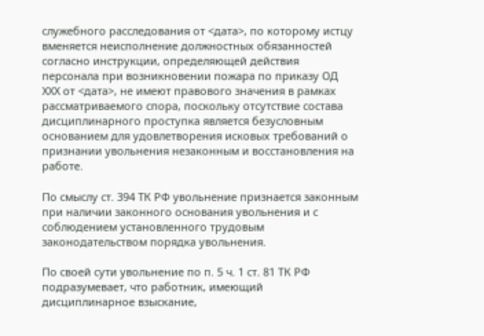служебного расследования от <дата>, по которому истцу вменяется неисполнение должностных обязанностей согласно инструкции, определяющей действия персонала при возникновении пожара по приказу ОД ХХХ от <дата>, не имеют правового значения в рамках рассматриваемого спора, поскольку отсутствие состава дисциплинарного проступка является безусловным основанием для удовлетворения исковых требований о признании увольнения незаконным и восстановления на работе.

По смыслу ст. 394 ТК РФ увольнение признается законным при наличии законного основания увольнения и с соблюдением установленного трудовым законодательством порядка увольнения.

По своей сути увольнение по п. 5 ч. 1 ст. 81 ТК РФ подразумевает, что работник, имеющий дисциплинарное взыскание,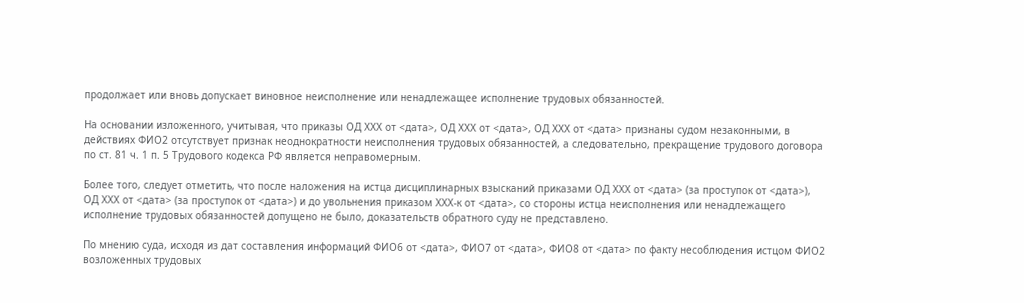продолжает или вновь допускает виновное неисполнение или ненадлежащее исполнение трудовых обязанностей.

На основании изложенного, учитывая, что приказы ОД ХХХ от <дата>, ОД ХХХ от <дата>, ОД ХХХ от <дата> признаны судом незаконными, в действиях ФИО2 отсутствует признак неоднократности неисполнения трудовых обязанностей, а следовательно, прекращение трудового договора по ст. 81 ч. 1 п. 5 Трудового кодекса РФ является неправомерным.

Более того, следует отметить, что после наложения на истца дисциплинарных взысканий приказами ОД ХХХ от <дата> (за проступок от <дата>), ОД ХХХ от <дата> (за проступок от <дата>) и до увольнения приказом ХХХ-к от <дата>, со стороны истца неисполнения или ненадлежащего исполнение трудовых обязанностей допущено не было, доказательств обратного суду не представлено.

По мнению суда, исходя из дат составления информаций ФИО6 от <дата>, ФИО7 от <дата>, ФИО8 от <дата> по факту несоблюдения истцом ФИО2 возложенных трудовых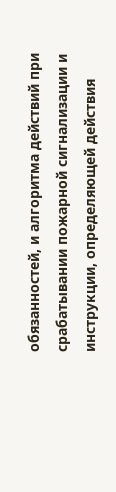обязанностей, и алгоритма действий при срабатывании пожарной сигнализации и инструкции, определяющей действия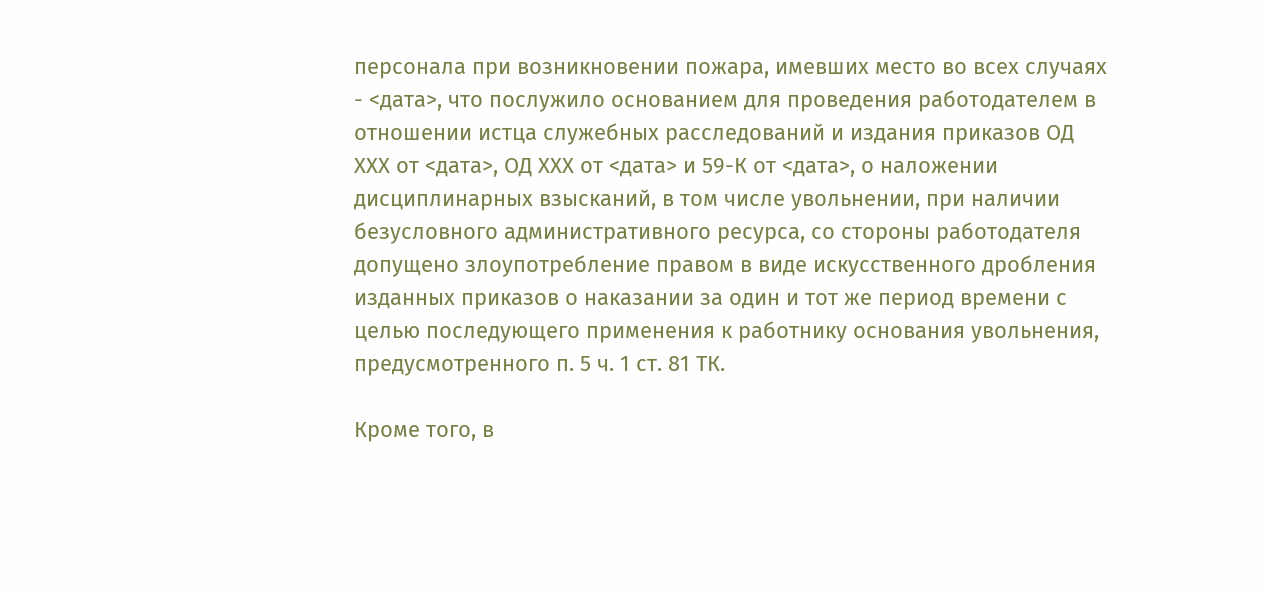персонала при возникновении пожара, имевших место во всех случаях - <дата>, что послужило основанием для проведения работодателем в отношении истца служебных расследований и издания приказов ОД ХХХ от <дата>, ОД ХХХ от <дата> и 59-К от <дата>, о наложении дисциплинарных взысканий, в том числе увольнении, при наличии безусловного административного ресурса, со стороны работодателя допущено злоупотребление правом в виде искусственного дробления изданных приказов о наказании за один и тот же период времени с целью последующего применения к работнику основания увольнения, предусмотренного п. 5 ч. 1 ст. 81 ТК.

Кроме того, в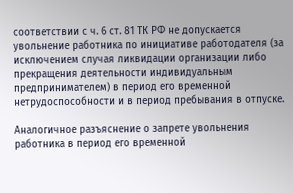соответствии с ч. 6 ст. 81 ТК РФ не допускается увольнение работника по инициативе работодателя (за исключением случая ликвидации организации либо прекращения деятельности индивидуальным предпринимателем) в период его временной нетрудоспособности и в период пребывания в отпуске.

Аналогичное разъяснение о запрете увольнения работника в период его временной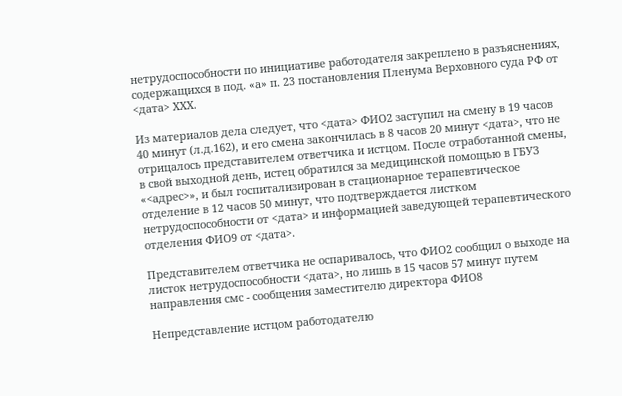нетрудоспособности по инициативе работодателя закреплено в разъяснениях, содержащихся в под. «а» п. 23 постановления Пленума Верховного суда РФ от <дата> ХХХ.

Из материалов дела следует, что <дата> ФИО2 заступил на смену в 19 часов 40 минут (л.д.162), и его смена закончилась в 8 часов 20 минут <дата>, что не отрицалось представителем ответчика и истцом. После отработанной смены, в свой выходной день, истец обратился за медицинской помощью в ГБУЗ «<адрес>», и был госпитализирован в стационарное терапевтическое отделение в 12 часов 50 минут, что подтверждается листком нетрудоспособности от <дата> и информацией заведующей терапевтического отделения ФИО9 от <дата>.

Представителем ответчика не оспаривалось, что ФИО2 сообщил о выходе на листок нетрудоспособности <дата>, но лишь в 15 часов 57 минут путем направления смс - сообщения заместителю директора ФИО8

Непредставление истцом работодателю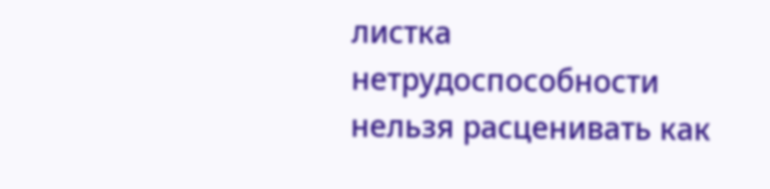листка нетрудоспособности нельзя расценивать как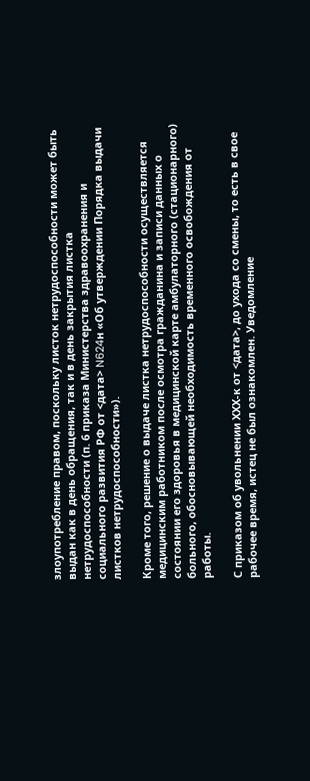злоупотребление правом, поскольку листок нетрудоспособности может быть выдан как в день обращения, так и в день закрытия листка нетрудоспособности (п. 6 приказа Министерства здравоохранения и социального развития РФ от <дата> N624н «Об утверждении Порядка выдачи листков нетрудоспособности»).

Кроме того, решение о выдаче листка нетрудоспособности осуществляется медицинским работником после осмотра гражданина и записи данных о состоянии его здоровья в медицинской карте амбулаторного (стационарного) больного, обосновывающей необходимость временного освобождения от работы.

С приказом об увольнении ХХХ-к от <дата>, до ухода со смены, то есть в свое рабочее время, истец не был ознакомлен. Уведомление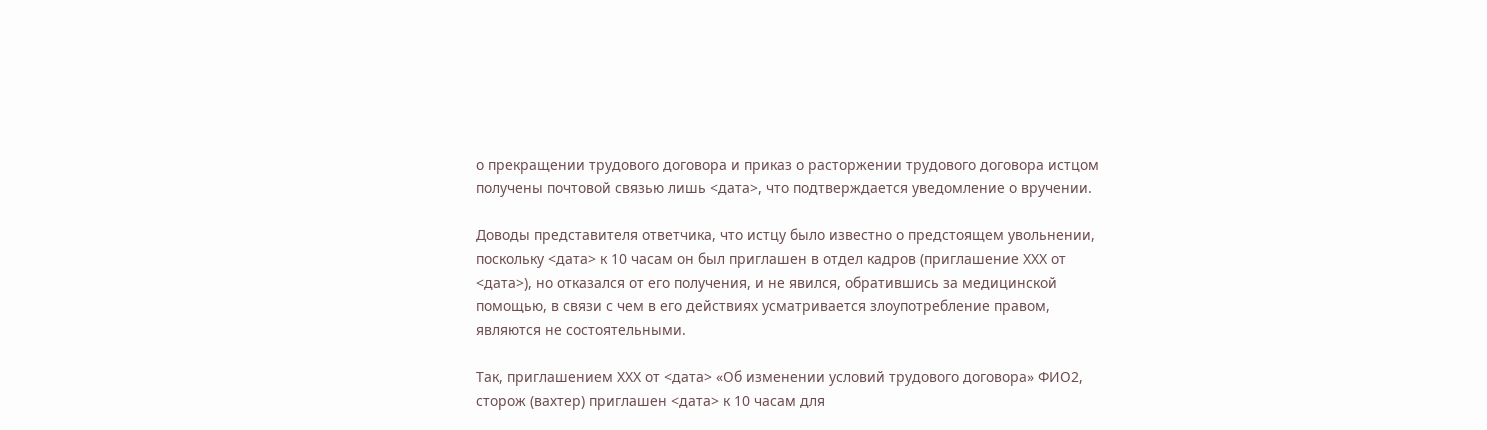о прекращении трудового договора и приказ о расторжении трудового договора истцом получены почтовой связью лишь <дата>, что подтверждается уведомление о вручении.

Доводы представителя ответчика, что истцу было известно о предстоящем увольнении, поскольку <дата> к 10 часам он был приглашен в отдел кадров (приглашение ХХХ от <дата>), но отказался от его получения, и не явился, обратившись за медицинской помощью, в связи с чем в его действиях усматривается злоупотребление правом, являются не состоятельными.

Так, приглашением ХХХ от <дата> «Об изменении условий трудового договора» ФИО2, сторож (вахтер) приглашен <дата> к 10 часам для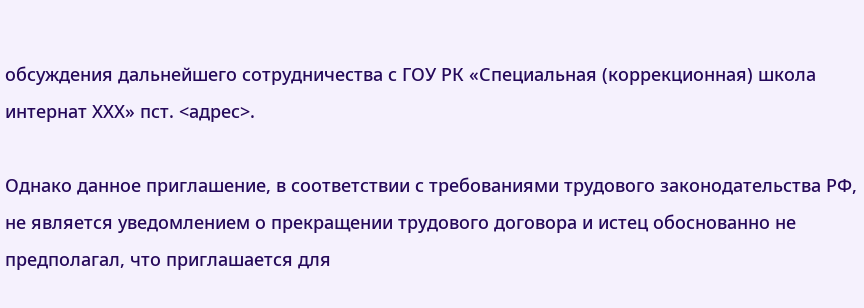обсуждения дальнейшего сотрудничества с ГОУ РК «Специальная (коррекционная) школа интернат ХХХ» пст. <адрес>.

Однако данное приглашение, в соответствии с требованиями трудового законодательства РФ, не является уведомлением о прекращении трудового договора и истец обоснованно не предполагал, что приглашается для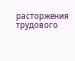расторжения трудового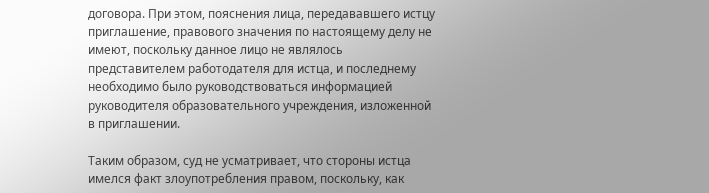договора. При этом, пояснения лица, передававшего истцу приглашение, правового значения по настоящему делу не имеют, поскольку данное лицо не являлось представителем работодателя для истца, и последнему необходимо было руководствоваться информацией руководителя образовательного учреждения, изложенной в приглашении.

Таким образом, суд не усматривает, что стороны истца имелся факт злоупотребления правом, поскольку, как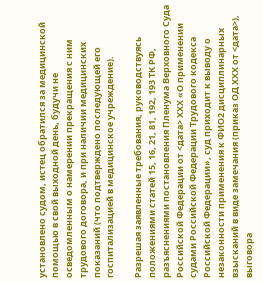установлено судом, истец обратился за медицинской помощью в свой выходной день, будучи не осведомленным о намерении прекращения с ним трудового договора, и при наличии медицинских показаний (что подтверждено последующей его госпитализацией в медицинское учреждение).

Разрешая заявленные требования, руководствуясь положениями статей 15, 16, 21, 81, 192, 193 ТК РФ, разъяснениями постановления Пленума Верховного Суда Российской Федерации от <дата> ХХХ «О применении судами Российской Федерации Трудового кодекса Российской Федерации», суд приходит к выводу о незаконности применения к ФИО2 дисциплинарных взысканий в виде замечания (приказ ОД ХХХ от <дата>), выговора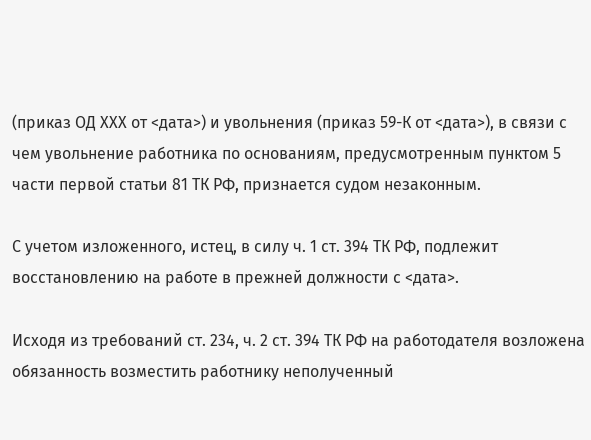(приказ ОД ХХХ от <дата>) и увольнения (приказ 59-К от <дата>), в связи с чем увольнение работника по основаниям, предусмотренным пунктом 5 части первой статьи 81 ТК РФ, признается судом незаконным.

С учетом изложенного, истец, в силу ч. 1 ст. 394 ТК РФ, подлежит восстановлению на работе в прежней должности с <дата>.

Исходя из требований ст. 234, ч. 2 ст. 394 ТК РФ на работодателя возложена обязанность возместить работнику неполученный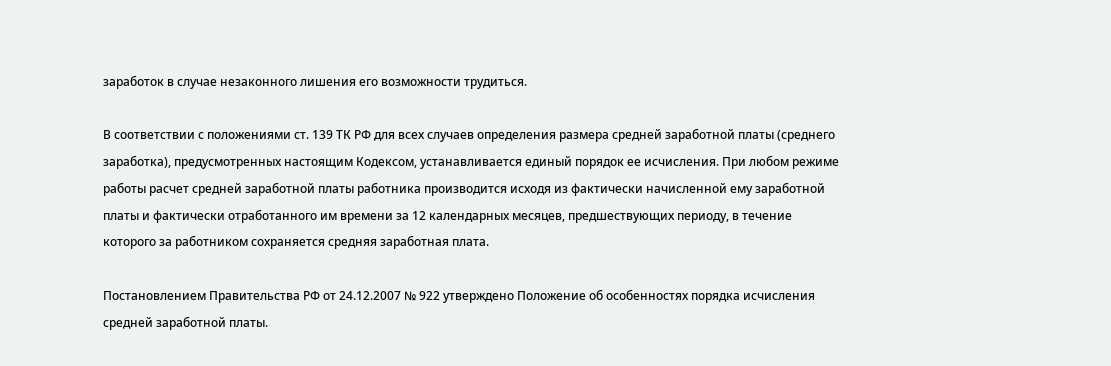заработок в случае незаконного лишения его возможности трудиться.

В соответствии с положениями ст. 139 ТК РФ для всех случаев определения размера средней заработной платы (среднего заработка), предусмотренных настоящим Кодексом, устанавливается единый порядок ее исчисления. При любом режиме работы расчет средней заработной платы работника производится исходя из фактически начисленной ему заработной платы и фактически отработанного им времени за 12 календарных месяцев, предшествующих периоду, в течение которого за работником сохраняется средняя заработная плата.

Постановлением Правительства РФ от 24.12.2007 № 922 утверждено Положение об особенностях порядка исчисления средней заработной платы.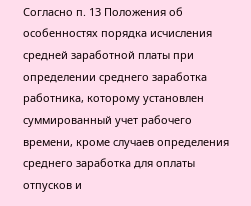Согласно п. 13 Положения об особенностях порядка исчисления средней заработной платы при определении среднего заработка работника, которому установлен суммированный учет рабочего времени, кроме случаев определения среднего заработка для оплаты отпусков и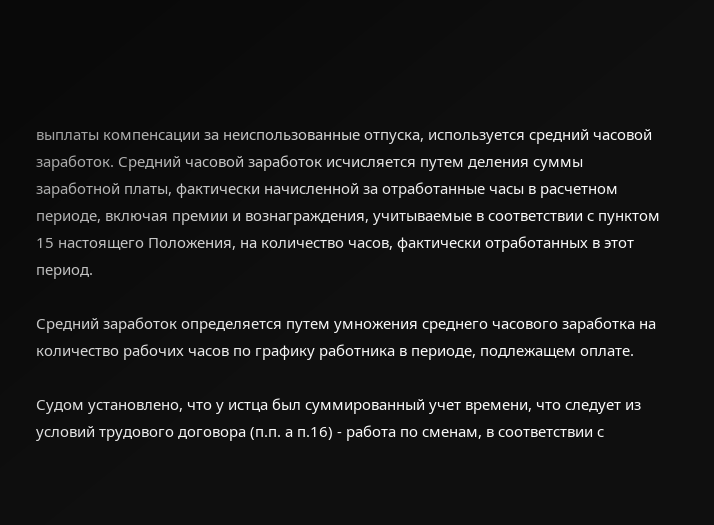выплаты компенсации за неиспользованные отпуска, используется средний часовой заработок. Средний часовой заработок исчисляется путем деления суммы заработной платы, фактически начисленной за отработанные часы в расчетном периоде, включая премии и вознаграждения, учитываемые в соответствии с пунктом 15 настоящего Положения, на количество часов, фактически отработанных в этот период.

Средний заработок определяется путем умножения среднего часового заработка на количество рабочих часов по графику работника в периоде, подлежащем оплате.

Судом установлено, что у истца был суммированный учет времени, что следует из условий трудового договора (п.п. а п.16) - работа по сменам, в соответствии с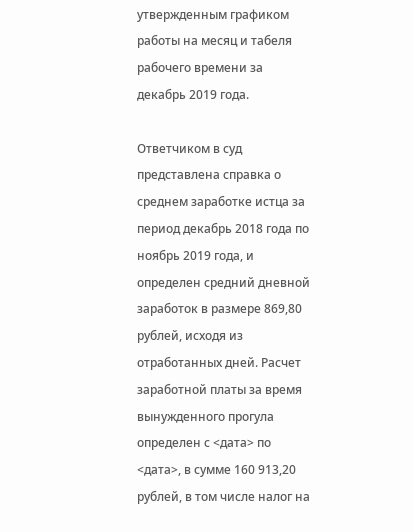утвержденным графиком работы на месяц и табеля рабочего времени за декабрь 2019 года.

Ответчиком в суд представлена справка о среднем заработке истца за период декабрь 2018 года по ноябрь 2019 года, и определен средний дневной заработок в размере 869,80 рублей, исходя из отработанных дней. Расчет заработной платы за время вынужденного прогула определен с <дата> по <дата>, в сумме 160 913,20 рублей, в том числе налог на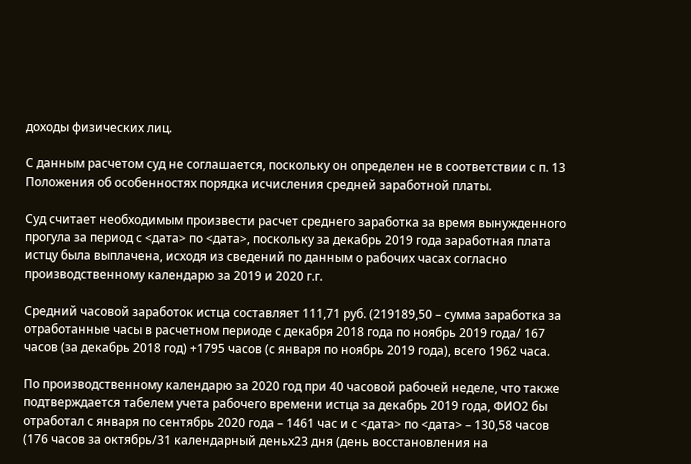доходы физических лиц.

С данным расчетом суд не соглашается, поскольку он определен не в соответствии с п. 13 Положения об особенностях порядка исчисления средней заработной платы.

Суд считает необходимым произвести расчет среднего заработка за время вынужденного прогула за период с <дата> по <дата>, поскольку за декабрь 2019 года заработная плата истцу была выплачена, исходя из сведений по данным о рабочих часах согласно производственному календарю за 2019 и 2020 г.г.

Средний часовой заработок истца составляет 111,71 руб. (219189,50 – сумма заработка за отработанные часы в расчетном периоде с декабря 2018 года по ноябрь 2019 года/ 167 часов (за декабрь 2018 год) +1795 часов (с января по ноябрь 2019 года), всего 1962 часа.

По производственному календарю за 2020 год при 40 часовой рабочей неделе, что также подтверждается табелем учета рабочего времени истца за декабрь 2019 года, ФИО2 бы отработал с января по сентябрь 2020 года – 1461 час и с <дата> по <дата> – 130,58 часов (176 часов за октябрь/31 календарный деньх23 дня (день восстановления на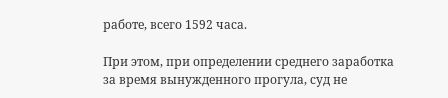работе, всего 1592 часа.

При этом, при определении среднего заработка за время вынужденного прогула, суд не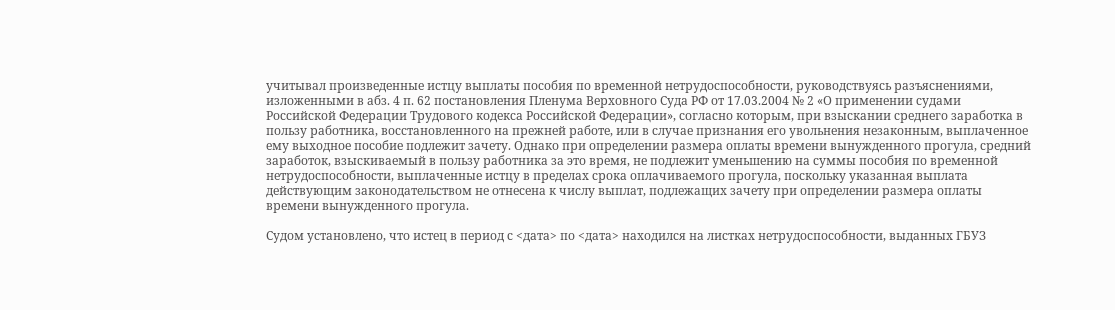учитывал произведенные истцу выплаты пособия по временной нетрудоспособности, руководствуясь разъяснениями, изложенными в абз. 4 п. 62 постановления Пленума Верховного Суда РФ от 17.03.2004 № 2 «О применении судами Российской Федерации Трудового кодекса Российской Федерации», согласно которым, при взыскании среднего заработка в пользу работника, восстановленного на прежней работе, или в случае признания его увольнения незаконным, выплаченное ему выходное пособие подлежит зачету. Однако при определении размера оплаты времени вынужденного прогула, средний заработок, взыскиваемый в пользу работника за это время, не подлежит уменьшению на суммы пособия по временной нетрудоспособности, выплаченные истцу в пределах срока оплачиваемого прогула, поскольку указанная выплата действующим законодательством не отнесена к числу выплат, подлежащих зачету при определении размера оплаты времени вынужденного прогула.

Судом установлено, что истец в период с <дата> по <дата> находился на листках нетрудоспособности, выданных ГБУЗ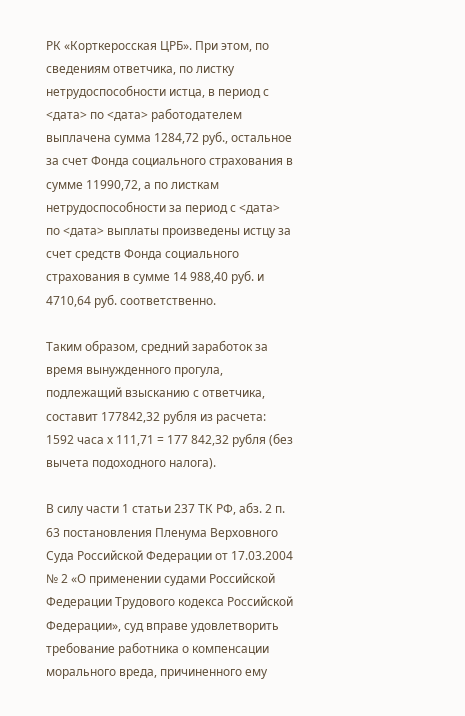РК «Корткеросская ЦРБ». При этом, по сведениям ответчика, по листку нетрудоспособности истца, в период с <дата> по <дата> работодателем выплачена сумма 1284,72 руб., остальное за счет Фонда социального страхования в сумме 11990,72, а по листкам нетрудоспособности за период с <дата> по <дата> выплаты произведены истцу за счет средств Фонда социального страхования в сумме 14 988,40 руб. и 4710,64 руб. соответственно.

Таким образом, средний заработок за время вынужденного прогула, подлежащий взысканию с ответчика, составит 177842,32 рубля из расчета: 1592 часа х 111,71 = 177 842,32 рубля (без вычета подоходного налога).

В силу части 1 статьи 237 ТК РФ, абз. 2 п. 63 постановления Пленума Верховного Суда Российской Федерации от 17.03.2004 № 2 «О применении судами Российской Федерации Трудового кодекса Российской Федерации», суд вправе удовлетворить требование работника о компенсации морального вреда, причиненного ему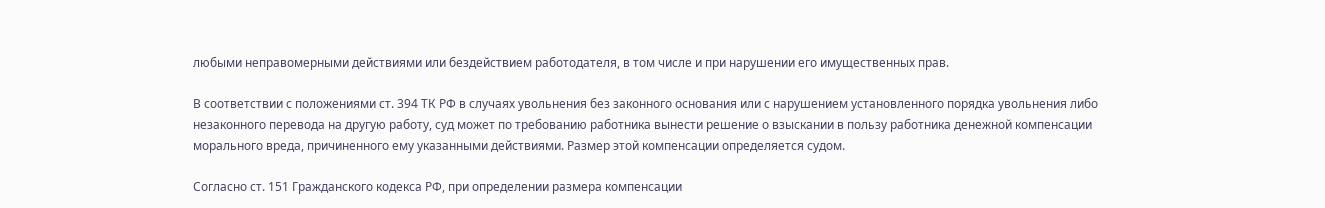любыми неправомерными действиями или бездействием работодателя, в том числе и при нарушении его имущественных прав.

В соответствии с положениями ст. 394 ТК РФ в случаях увольнения без законного основания или с нарушением установленного порядка увольнения либо незаконного перевода на другую работу, суд может по требованию работника вынести решение о взыскании в пользу работника денежной компенсации морального вреда, причиненного ему указанными действиями. Размер этой компенсации определяется судом.

Согласно ст. 151 Гражданского кодекса РФ, при определении размера компенсации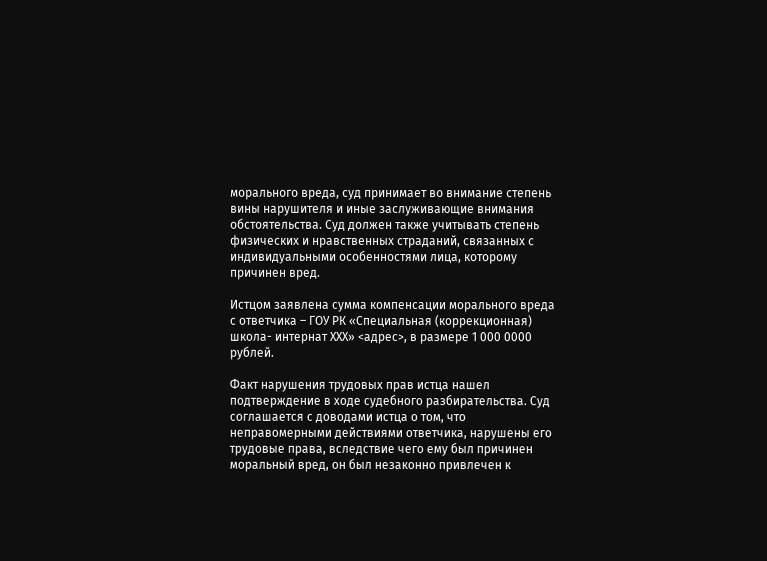морального вреда, суд принимает во внимание степень вины нарушителя и иные заслуживающие внимания обстоятельства. Суд должен также учитывать степень физических и нравственных страданий, связанных с индивидуальными особенностями лица, которому причинен вред.

Истцом заявлена сумма компенсации морального вреда с ответчика – ГОУ РК «Специальная (коррекционная) школа- интернат ХХХ» <адрес>, в размере 1 000 0000 рублей.

Факт нарушения трудовых прав истца нашел подтверждение в ходе судебного разбирательства. Суд соглашается с доводами истца о том, что неправомерными действиями ответчика, нарушены его трудовые права, вследствие чего ему был причинен моральный вред, он был незаконно привлечен к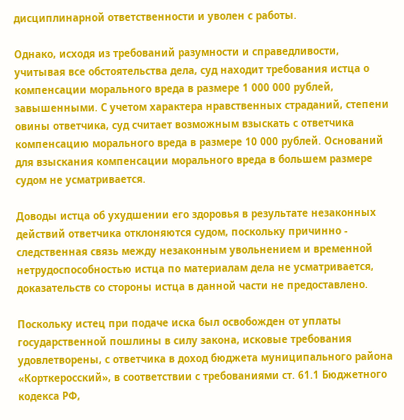дисциплинарной ответственности и уволен с работы.

Однако, исходя из требований разумности и справедливости, учитывая все обстоятельства дела, суд находит требования истца о компенсации морального вреда в размере 1 000 000 рублей, завышенными. С учетом характера нравственных страданий, степени овины ответчика, суд считает возможным взыскать с ответчика компенсацию морального вреда в размере 10 000 рублей. Оснований для взыскания компенсации морального вреда в большем размере судом не усматривается.

Доводы истца об ухудшении его здоровья в результате незаконных действий ответчика отклоняются судом, поскольку причинно - следственная связь между незаконным увольнением и временной нетрудоспособностью истца по материалам дела не усматривается, доказательств со стороны истца в данной части не предоставлено.

Поскольку истец при подаче иска был освобожден от уплаты государственной пошлины в силу закона, исковые требования удовлетворены, с ответчика в доход бюджета муниципального района «Корткеросский», в соответствии с требованиями ст. 61.1 Бюджетного кодекса РФ,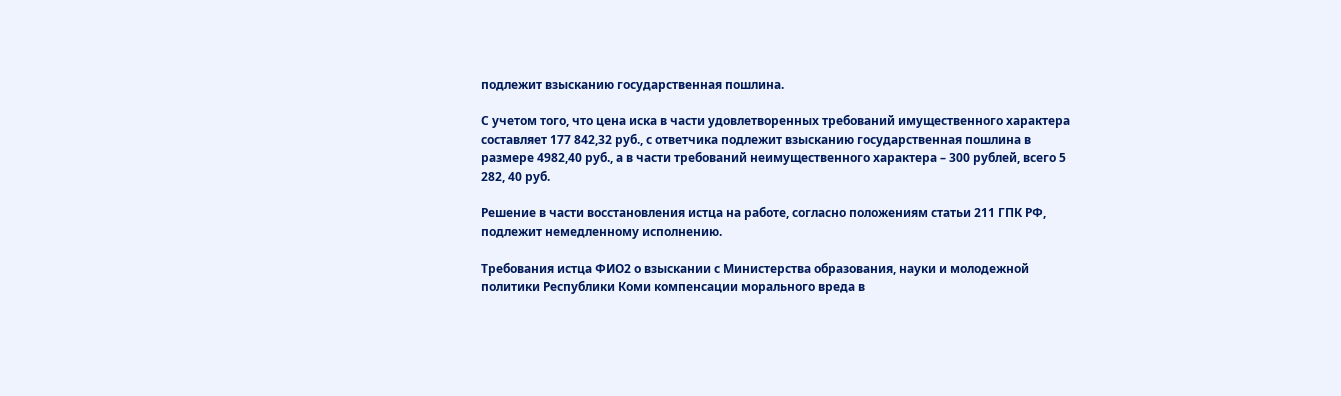подлежит взысканию государственная пошлина.

С учетом того, что цена иска в части удовлетворенных требований имущественного характера составляет 177 842,32 руб., с ответчика подлежит взысканию государственная пошлина в размере 4982,40 руб., а в части требований неимущественного характера – 300 рублей, всего 5 282, 40 руб.

Решение в части восстановления истца на работе, согласно положениям статьи 211 ГПК РФ, подлежит немедленному исполнению.

Требования истца ФИО2 о взыскании с Министерства образования, науки и молодежной политики Республики Коми компенсации морального вреда в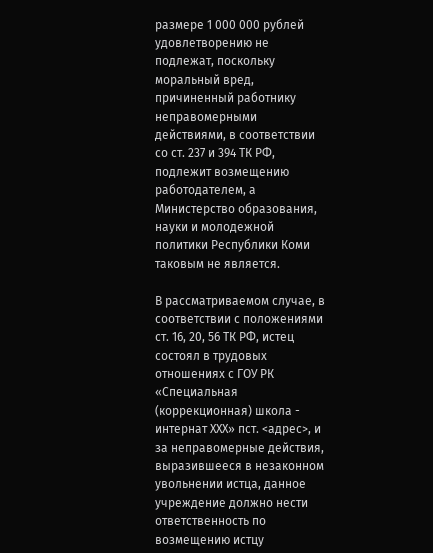размере 1 000 000 рублей удовлетворению не подлежат, поскольку моральный вред, причиненный работнику неправомерными действиями, в соответствии со ст. 237 и 394 ТК РФ, подлежит возмещению работодателем, а Министерство образования, науки и молодежной политики Республики Коми таковым не является.

В рассматриваемом случае, в соответствии с положениями ст. 16, 20, 56 ТК РФ, истец состоял в трудовых отношениях с ГОУ РК «Специальная (коррекционная) школа - интернат ХХХ» пст. <адрес>, и за неправомерные действия, выразившееся в незаконном увольнении истца, данное учреждение должно нести ответственность по возмещению истцу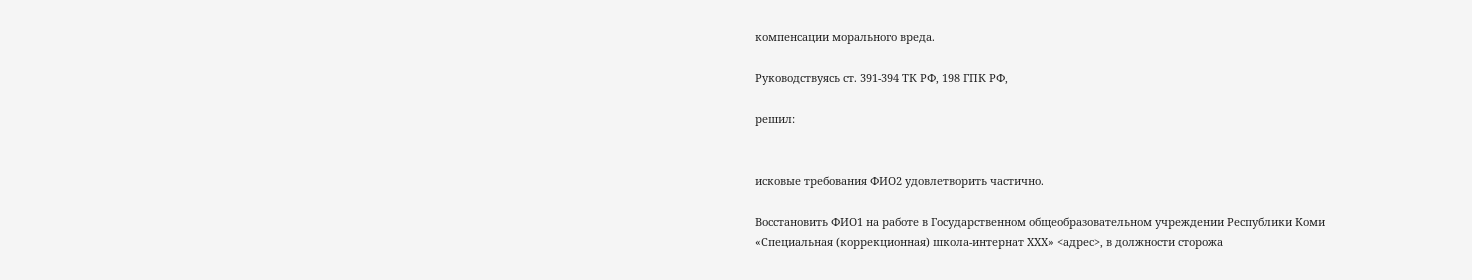компенсации морального вреда.

Руководствуясь ст. 391-394 ТК РФ, 198 ГПК РФ,

решил:


исковые требования ФИО2 удовлетворить частично.

Восстановить ФИО1 на работе в Государственном общеобразовательном учреждении Республики Коми «Специальная (коррекционная) школа-интернат ХХХ» <адрес>, в должности сторожа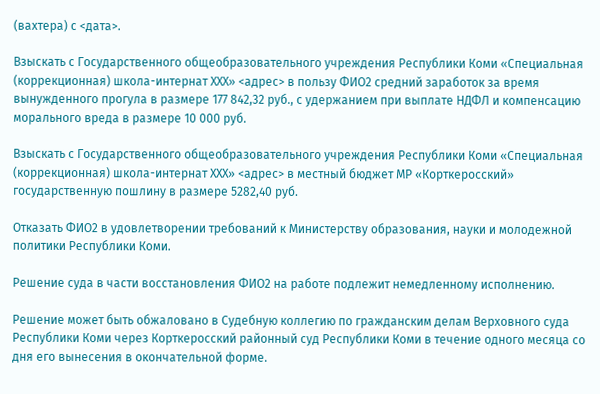(вахтера) с <дата>.

Взыскать с Государственного общеобразовательного учреждения Республики Коми «Специальная (коррекционная) школа-интернат ХХХ» <адрес> в пользу ФИО2 средний заработок за время вынужденного прогула в размере 177 842,32 руб., с удержанием при выплате НДФЛ и компенсацию морального вреда в размере 10 000 руб.

Взыскать с Государственного общеобразовательного учреждения Республики Коми «Специальная (коррекционная) школа-интернат ХХХ» <адрес> в местный бюджет МР «Корткеросский» государственную пошлину в размере 5282,40 руб.

Отказать ФИО2 в удовлетворении требований к Министерству образования, науки и молодежной политики Республики Коми.

Решение суда в части восстановления ФИО2 на работе подлежит немедленному исполнению.

Решение может быть обжаловано в Судебную коллегию по гражданским делам Верховного суда Республики Коми через Корткеросский районный суд Республики Коми в течение одного месяца со дня его вынесения в окончательной форме.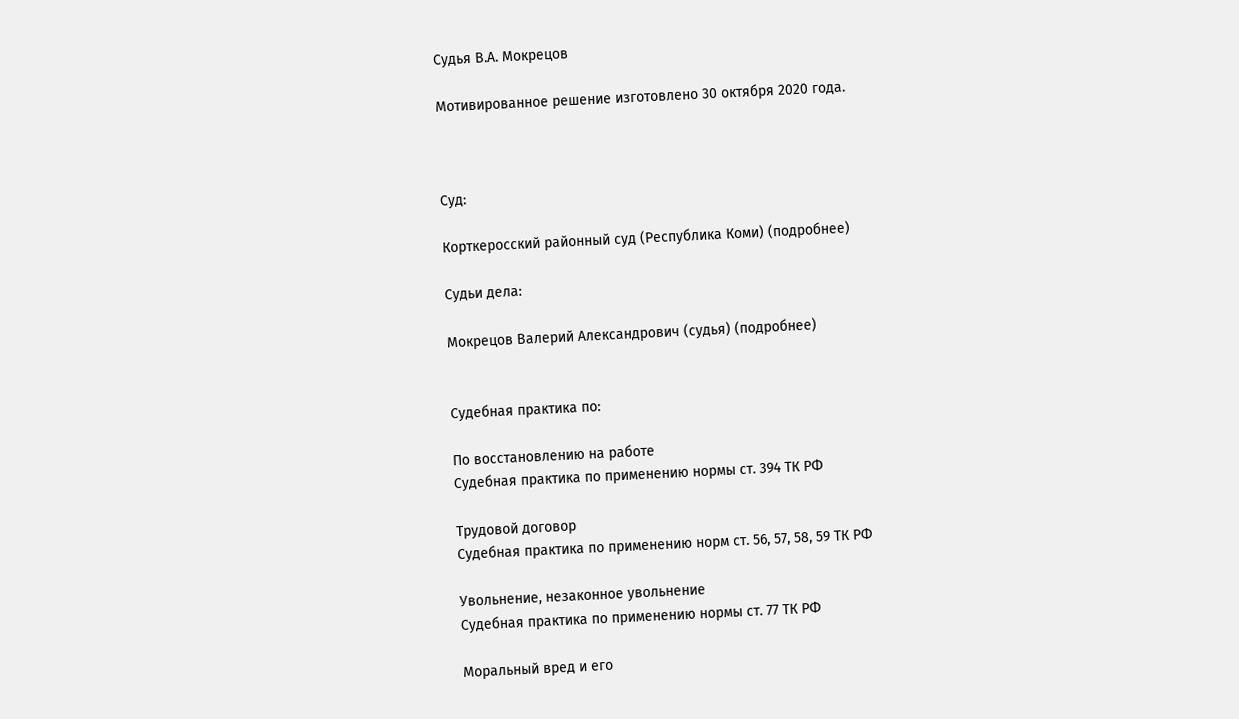Судья В.А. Мокрецов

Мотивированное решение изготовлено 30 октября 2020 года.



Суд:

Корткеросский районный суд (Республика Коми) (подробнее)

Судьи дела:

Мокрецов Валерий Александрович (судья) (подробнее)


Судебная практика по:

По восстановлению на работе
Судебная практика по применению нормы ст. 394 ТК РФ

Трудовой договор
Судебная практика по применению норм ст. 56, 57, 58, 59 ТК РФ

Увольнение, незаконное увольнение
Судебная практика по применению нормы ст. 77 ТК РФ

Моральный вред и его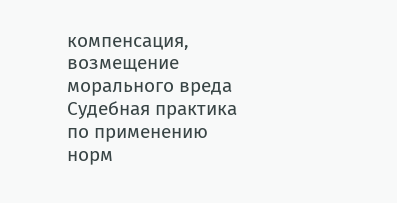компенсация, возмещение морального вреда
Судебная практика по применению норм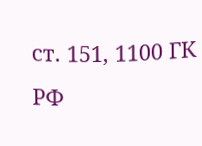ст. 151, 1100 ГК РФ